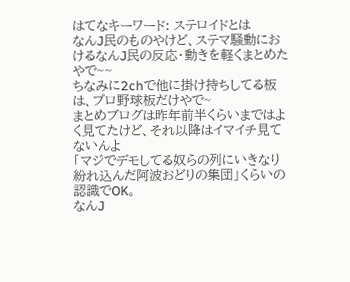はてなキーワード: ステロイドとは
なんJ民のものやけど、ステマ騒動におけるなんJ民の反応・動きを軽くまとめたやで~~
ちなみに2chで他に掛け持ちしてる板は、プロ野球板だけやで~
まとめブログは昨年前半くらいまではよく見てたけど、それ以降はイマイチ見てないんよ
「マジでデモしてる奴らの列にいきなり紛れ込んだ阿波おどりの集団」くらいの認識でOK。
なんJ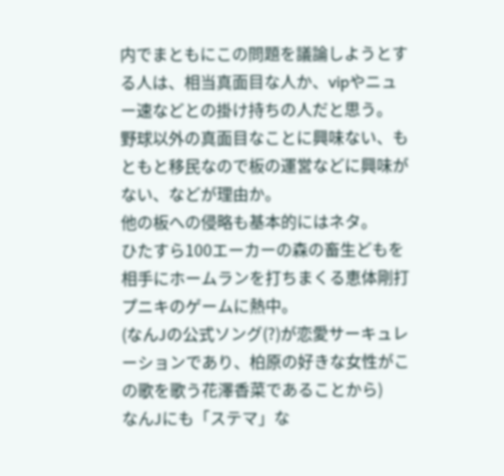内でまともにこの問題を議論しようとする人は、相当真面目な人か、vipやニュー速などとの掛け持ちの人だと思う。
野球以外の真面目なことに興味ない、もともと移民なので板の運営などに興味がない、などが理由か。
他の板への侵略も基本的にはネタ。
ひたすら100エーカーの森の畜生どもを相手にホームランを打ちまくる恵体剛打プニキのゲームに熱中。
(なんJの公式ソング(?)が恋愛サーキュレーションであり、柏原の好きな女性がこの歌を歌う花澤香菜であることから)
なんJにも「ステマ」な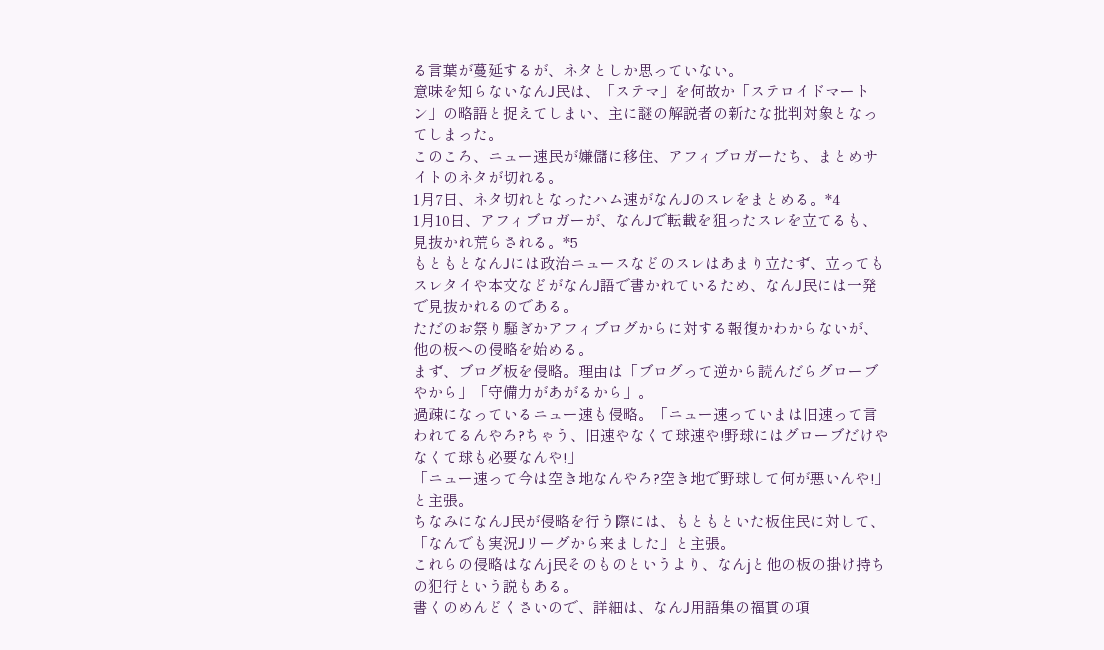る言葉が蔓延するが、ネタとしか思っていない。
意味を知らないなんJ民は、「ステマ」を何故か「ステロイドマートン」の略語と捉えてしまい、主に謎の解説者の新たな批判対象となってしまった。
このころ、ニュー速民が嫌儲に移住、アフィブロガーたち、まとめサイトのネタが切れる。
1月7日、ネタ切れとなったハム速がなんJのスレをまとめる。*4
1月10日、アフィブロガーが、なんJで転載を狙ったスレを立てるも、見抜かれ荒らされる。*5
もともとなんJには政治ニュースなどのスレはあまり立たず、立ってもスレタイや本文などがなんJ語で書かれているため、なんJ民には一発で見抜かれるのである。
ただのお祭り騒ぎかアフィブログからに対する報復かわからないが、他の板への侵略を始める。
まず、ブログ板を侵略。理由は「ブログって逆から読んだらグローブやから」「守備力があがるから」。
過疎になっているニュー速も侵略。「ニュー速っていまは旧速って言われてるんやろ?ちゃう、旧速やなくて球速や!野球にはグローブだけやなくて球も必要なんや!」
「ニュー速って今は空き地なんやろ?空き地で野球して何が悪いんや!」と主張。
ちなみになんJ民が侵略を行う際には、もともといた板住民に対して、「なんでも実況Jリーグから来ました」と主張。
これらの侵略はなんj民そのものというより、なんjと他の板の掛け持ちの犯行という説もある。
書くのめんどくさいので、詳細は、なんJ用語集の福貫の項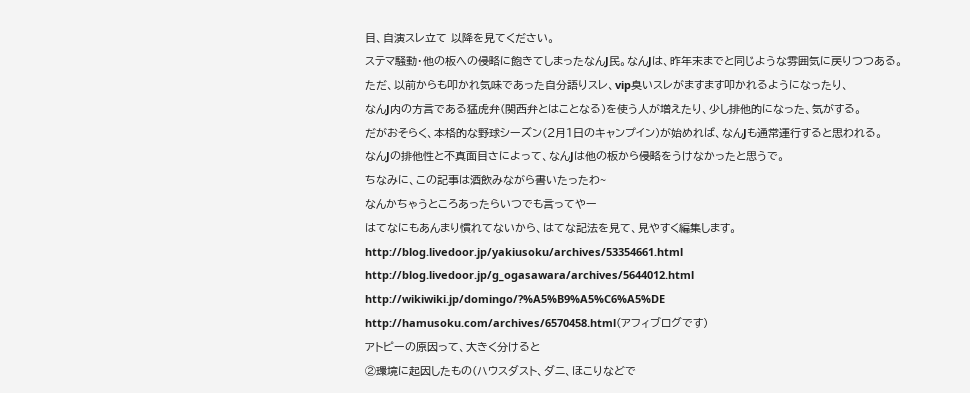目、自演スレ立て 以降を見てください。
ステマ騒動・他の板への侵略に飽きてしまったなんJ民。なんJは、昨年末までと同じような雰囲気に戻りつつある。
ただ、以前からも叩かれ気味であった自分語りスレ、vip臭いスレがますます叩かれるようになったり、
なんJ内の方言である猛虎弁(関西弁とはことなる)を使う人が増えたり、少し排他的になった、気がする。
だがおそらく、本格的な野球シーズン(2月1日のキャンプイン)が始めれば、なんJも通常運行すると思われる。
なんJの排他性と不真面目さによって、なんJは他の板から侵略をうけなかったと思うで。
ちなみに、この記事は酒飲みながら書いたったわ~
なんかちゃうところあったらいつでも言ってやー
はてなにもあんまり慣れてないから、はてな記法を見て、見やすく編集します。
http://blog.livedoor.jp/yakiusoku/archives/53354661.html
http://blog.livedoor.jp/g_ogasawara/archives/5644012.html
http://wikiwiki.jp/domingo/?%A5%B9%A5%C6%A5%DE
http://hamusoku.com/archives/6570458.html(アフィブログです)
アトピーの原因って、大きく分けると
②環境に起因したもの(ハウスダスト、ダニ、ほこりなどで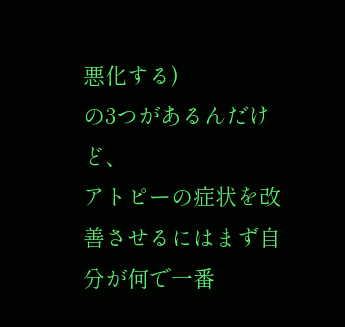悪化する)
の3つがあるんだけど、
アトピーの症状を改善させるにはまず自分が何で一番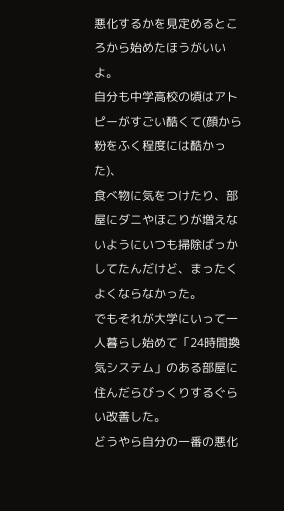悪化するかを見定めるところから始めたほうがいいよ。
自分も中学高校の頃はアトピーがすごい酷くて(顔から粉をふく程度には酷かった)、
食べ物に気をつけたり、部屋にダニやほこりが増えないようにいつも掃除ばっかしてたんだけど、まったくよくならなかった。
でもそれが大学にいって一人暮らし始めて「24時間換気システム」のある部屋に住んだらびっくりするぐらい改善した。
どうやら自分の一番の悪化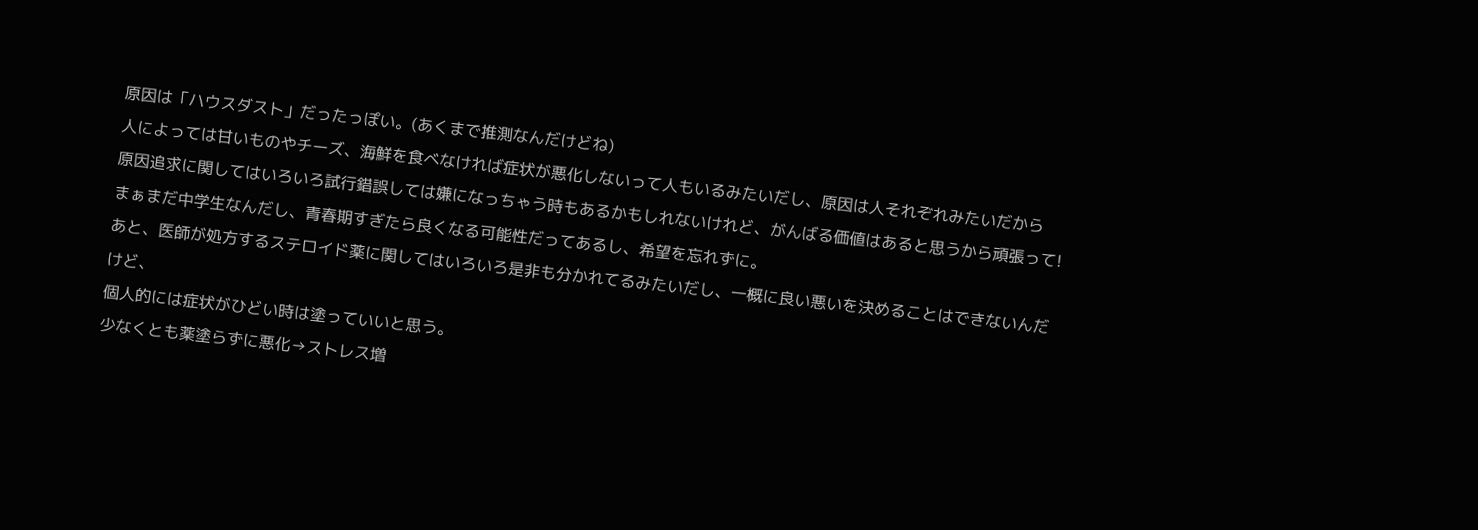原因は「ハウスダスト」だったっぽい。(あくまで推測なんだけどね)
人によっては甘いものやチーズ、海鮮を食べなければ症状が悪化しないって人もいるみたいだし、原因は人それぞれみたいだから
原因追求に関してはいろいろ試行錯誤しては嫌になっちゃう時もあるかもしれないけれど、がんばる価値はあると思うから頑張って!
まぁまだ中学生なんだし、青春期すぎたら良くなる可能性だってあるし、希望を忘れずに。
あと、医師が処方するステロイド薬に関してはいろいろ是非も分かれてるみたいだし、一概に良い悪いを決めることはできないんだけど、
個人的には症状がひどい時は塗っていいと思う。
少なくとも薬塗らずに悪化→ストレス増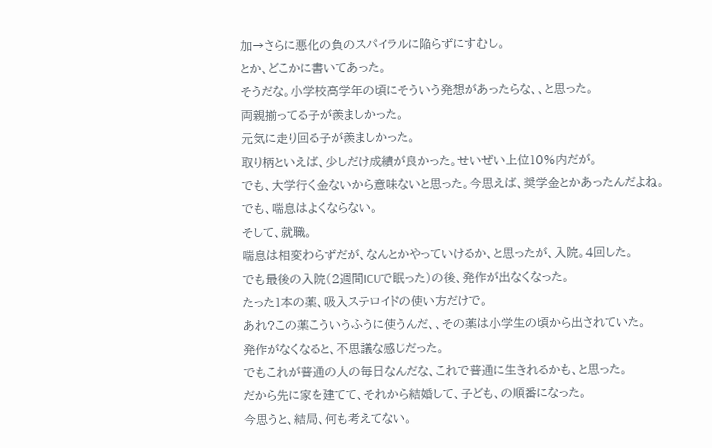加→さらに悪化の負のスパイラルに陥らずにすむし。
とか、どこかに書いてあった。
そうだな。小学校高学年の頃にそういう発想があったらな、、と思った。
両親揃ってる子が羨ましかった。
元気に走り回る子が羨ましかった。
取り柄といえば、少しだけ成績が良かった。せいぜい上位10%内だが。
でも、大学行く金ないから意味ないと思った。今思えば、奨学金とかあったんだよね。
でも、喘息はよくならない。
そして、就職。
喘息は相変わらずだが、なんとかやっていけるか、と思ったが、入院。4回した。
でも最後の入院(2週間ICUで眠った)の後、発作が出なくなった。
たった1本の薬、吸入ステロイドの使い方だけで。
あれ?この薬こういうふうに使うんだ、、その薬は小学生の頃から出されていた。
発作がなくなると、不思議な感じだった。
でもこれが普通の人の毎日なんだな、これで普通に生きれるかも、と思った。
だから先に家を建てて、それから結婚して、子ども、の順番になった。
今思うと、結局、何も考えてない。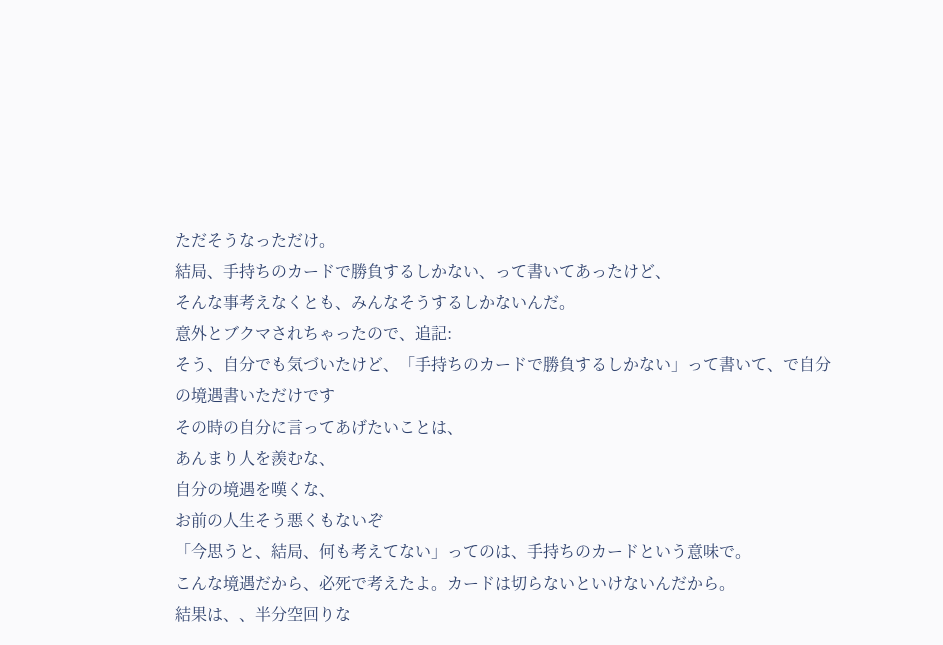ただそうなっただけ。
結局、手持ちのカードで勝負するしかない、って書いてあったけど、
そんな事考えなくとも、みんなそうするしかないんだ。
意外とブクマされちゃったので、追記:
そう、自分でも気づいたけど、「手持ちのカードで勝負するしかない」って書いて、で自分の境遇書いただけです
その時の自分に言ってあげたいことは、
あんまり人を羨むな、
自分の境遇を嘆くな、
お前の人生そう悪くもないぞ
「今思うと、結局、何も考えてない」ってのは、手持ちのカードという意味で。
こんな境遇だから、必死で考えたよ。カードは切らないといけないんだから。
結果は、、半分空回りな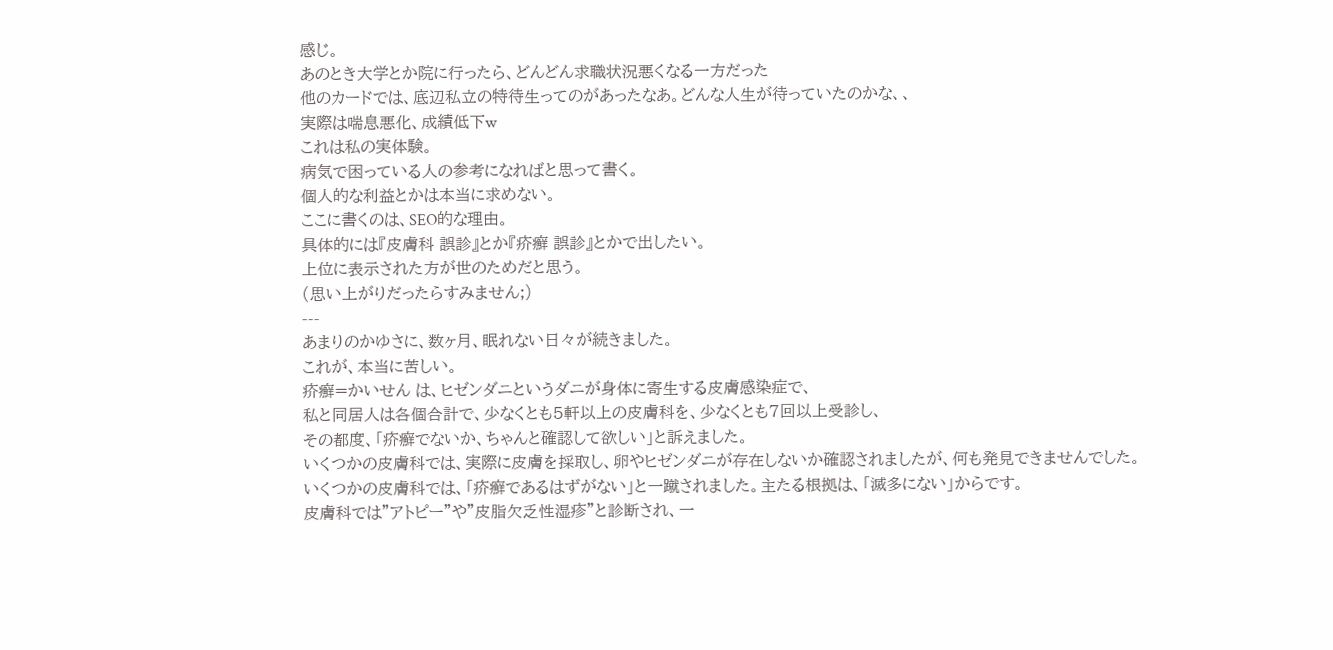感じ。
あのとき大学とか院に行ったら、どんどん求職状況悪くなる一方だった
他のカードでは、底辺私立の特待生ってのがあったなあ。どんな人生が待っていたのかな、、
実際は喘息悪化、成績低下w
これは私の実体験。
病気で困っている人の参考になればと思って書く。
個人的な利益とかは本当に求めない。
ここに書くのは、SEO的な理由。
具体的には『皮膚科 誤診』とか『疥癬 誤診』とかで出したい。
上位に表示された方が世のためだと思う。
(思い上がりだったらすみません;)
---
あまりのかゆさに、数ヶ月、眠れない日々が続きました。
これが、本当に苦しい。
疥癬=かいせん は、ヒゼンダニというダニが身体に寄生する皮膚感染症で、
私と同居人は各個合計で、少なくとも5軒以上の皮膚科を、少なくとも7回以上受診し、
その都度、「疥癬でないか、ちゃんと確認して欲しい」と訴えました。
いくつかの皮膚科では、実際に皮膚を採取し、卵やヒゼンダニが存在しないか確認されましたが、何も発見できませんでした。
いくつかの皮膚科では、「疥癬であるはずがない」と一蹴されました。主たる根拠は、「滅多にない」からです。
皮膚科では"アトピー"や"皮脂欠乏性湿疹"と診断され、一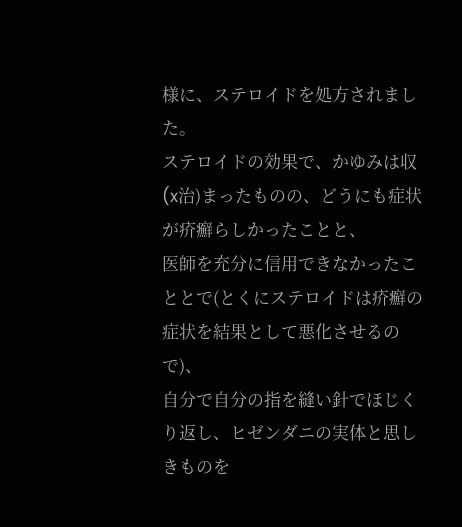様に、ステロイドを処方されました。
ステロイドの効果で、かゆみは収(x治)まったものの、どうにも症状が疥癬らしかったことと、
医師を充分に信用できなかったこととで(とくにステロイドは疥癬の症状を結果として悪化させるので)、
自分で自分の指を縫い針でほじくり返し、ヒゼンダニの実体と思しきものを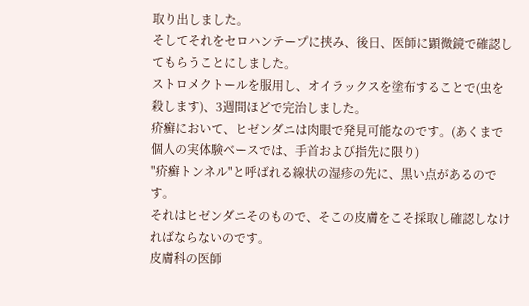取り出しました。
そしてそれをセロハンテープに挟み、後日、医師に顕微鏡で確認してもらうことにしました。
ストロメクトールを服用し、オイラックスを塗布することで(虫を殺します)、3週間ほどで完治しました。
疥癬において、ヒゼンダニは肉眼で発見可能なのです。(あくまで個人の実体験ベースでは、手首および指先に限り)
"疥癬トンネル"と呼ばれる線状の湿疹の先に、黒い点があるのです。
それはヒゼンダニそのもので、そこの皮膚をこそ採取し確認しなければならないのです。
皮膚科の医師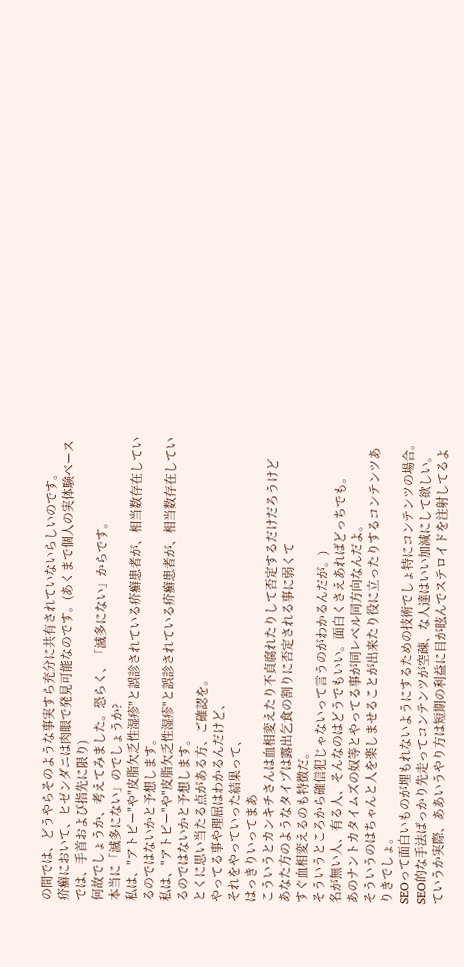の間では、どうやらそのような事実すら充分に共有されていないらしいのです。
疥癬において、ヒゼンダニは肉眼で発見可能なのです。(あくまで個人の実体験ベースでは、手首および指先に限り)
何故でしょうか、考えてみました。恐らく、「滅多にない」からです。
本当に「滅多にない」のでしょうか?
私は、"アトピー"や"皮脂欠乏性湿疹"と誤診されている疥癬患者が、相当数存在しているのではないかと予想します。
私は、"アトピー"や"皮脂欠乏性湿疹"と誤診されている疥癬患者が、相当数存在しているのではないかと予想します。
とくに思い当たる点がある方、ご確認を。
やってる事や理屈はわかるんだけど、
それをやっていった結果って、
はっきりいってまあ
こういうとカンキチさんは血相変えたり不貞腐れたりして否定するだけだろうけど
あなた方のようなタイプは露出乞食の割りに否定される事に弱くて
すぐ血相変えるのも特徴だ。
そういうところから確信犯じゃないって言うのがわかるんだが。)
名が無い人、有る人、そんなのはどうでもいい。面白くさえあればどっちでも。
あのナントカタイムズの奴等とやってる事が同レベル同方向なんだよ。
そういうのはちゃんと人を楽しませることが出来たり役に立ったりするコンテンツありきでしょ。
SEOって面白いものが埋もれないようにするための技術でしょ特にコンテンツの場合。
SEO的な手法ばっかり先走ってコンテンツが空疎、な人達はいい加減にして欲しい。
ていうか実際、ああいうやり方は短期の利益に目が眩んでステロイドを注射してるよ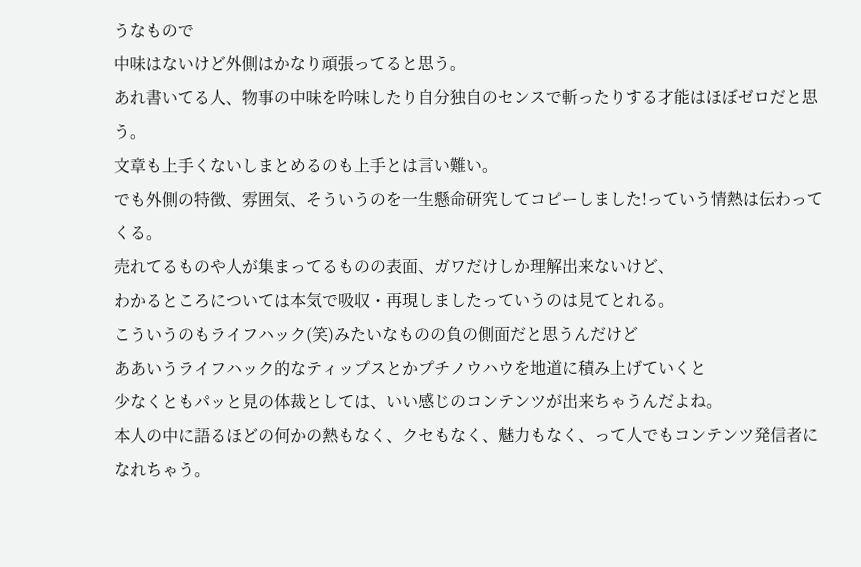うなもので
中味はないけど外側はかなり頑張ってると思う。
あれ書いてる人、物事の中味を吟味したり自分独自のセンスで斬ったりする才能はほぼゼロだと思う。
文章も上手くないしまとめるのも上手とは言い難い。
でも外側の特徴、雰囲気、そういうのを一生懸命研究してコピーしました!っていう情熱は伝わってくる。
売れてるものや人が集まってるものの表面、ガワだけしか理解出来ないけど、
わかるところについては本気で吸収・再現しましたっていうのは見てとれる。
こういうのもライフハック(笑)みたいなものの負の側面だと思うんだけど
ああいうライフハック的なティップスとかプチノウハウを地道に積み上げていくと
少なくともパッと見の体裁としては、いい感じのコンテンツが出来ちゃうんだよね。
本人の中に語るほどの何かの熱もなく、クセもなく、魅力もなく、って人でもコンテンツ発信者になれちゃう。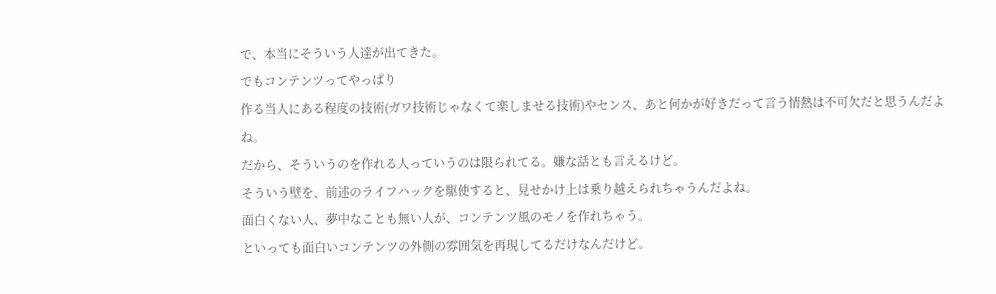で、本当にそういう人達が出てきた。
でもコンテンツってやっぱり
作る当人にある程度の技術(ガワ技術じゃなくて楽しませる技術)やセンス、あと何かが好きだって言う情熱は不可欠だと思うんだよね。
だから、そういうのを作れる人っていうのは限られてる。嫌な話とも言えるけど。
そういう壁を、前述のライフハックを駆使すると、見せかけ上は乗り越えられちゃうんだよね。
面白くない人、夢中なことも無い人が、コンテンツ風のモノを作れちゃう。
といっても面白いコンテンツの外側の雰囲気を再現してるだけなんだけど。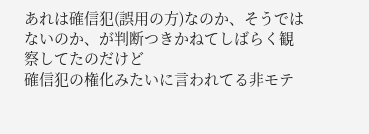あれは確信犯(誤用の方)なのか、そうではないのか、が判断つきかねてしばらく観察してたのだけど
確信犯の権化みたいに言われてる非モテ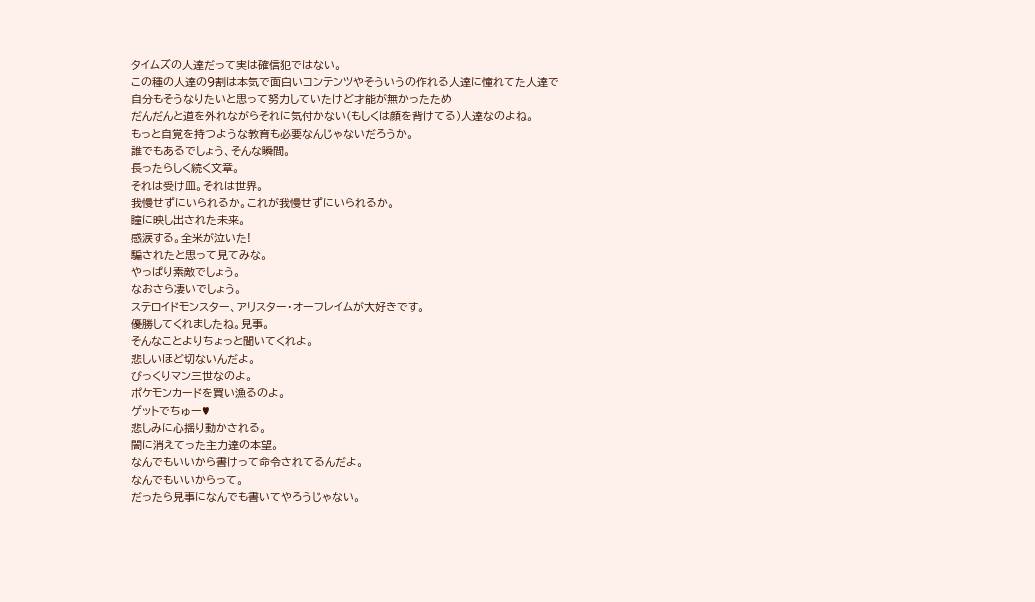タイムズの人達だって実は確信犯ではない。
この種の人達の9割は本気で面白いコンテンツやそういうの作れる人達に憧れてた人達で
自分もそうなりたいと思って努力していたけど才能が無かったため
だんだんと道を外れながらそれに気付かない(もしくは顔を背けてる)人達なのよね。
もっと自覚を持つような教育も必要なんじゃないだろうか。
誰でもあるでしょう、そんな瞬間。
長ったらしく続く文章。
それは受け皿。それは世界。
我慢せずにいられるか。これが我慢せずにいられるか。
瞳に映し出された未来。
感涙する。全米が泣いた!
騙されたと思って見てみな。
やっぱり素敵でしょう。
なおさら凄いでしょう。
ステロイドモンスター、アリスター・オーフレイムが大好きです。
優勝してくれましたね。見事。
そんなことよりちょっと聞いてくれよ。
悲しいほど切ないんだよ。
びっくりマン三世なのよ。
ポケモンカードを買い漁るのよ。
ゲットでちゅー♥
悲しみに心揺り動かされる。
闇に消えてった主力達の本望。
なんでもいいから書けって命令されてるんだよ。
なんでもいいからって。
だったら見事になんでも書いてやろうじゃない。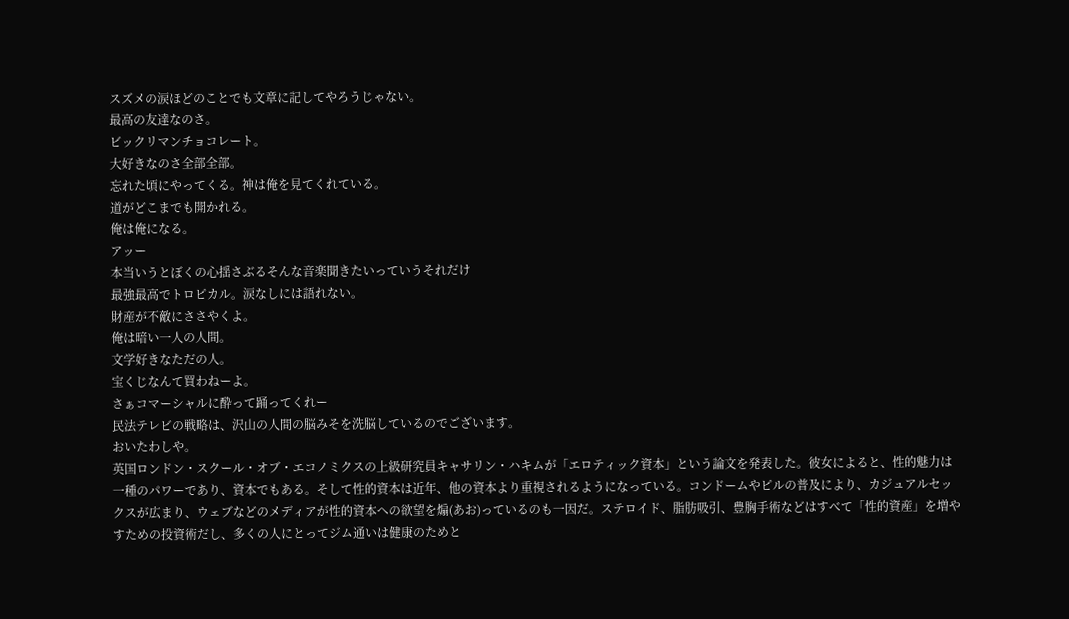スズメの涙ほどのことでも文章に記してやろうじゃない。
最高の友達なのさ。
ビックリマンチョコレート。
大好きなのさ全部全部。
忘れた頃にやってくる。神は俺を見てくれている。
道がどこまでも開かれる。
俺は俺になる。
アッー
本当いうとぼくの心揺さぶるそんな音楽聞きたいっていうそれだけ
最強最高でトロピカル。涙なしには語れない。
財産が不敵にささやくよ。
俺は暗い一人の人間。
文学好きなただの人。
宝くじなんて買わねーよ。
さぁコマーシャルに酔って踊ってくれー
民法テレビの戦略は、沢山の人間の脳みそを洗脳しているのでございます。
おいたわしや。
英国ロンドン・スクール・オブ・エコノミクスの上級研究員キャサリン・ハキムが「エロティック資本」という論文を発表した。彼女によると、性的魅力は一種のパワーであり、資本でもある。そして性的資本は近年、他の資本より重視されるようになっている。コンドームやピルの普及により、カジュアルセックスが広まり、ウェブなどのメディアが性的資本への欲望を煽(あお)っているのも一因だ。ステロイド、脂肪吸引、豊胸手術などはすべて「性的資産」を増やすための投資術だし、多くの人にとってジム通いは健康のためと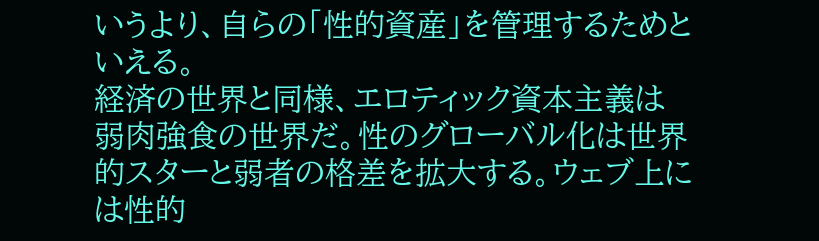いうより、自らの「性的資産」を管理するためといえる。
経済の世界と同様、エロティック資本主義は弱肉強食の世界だ。性のグローバル化は世界的スターと弱者の格差を拡大する。ウェブ上には性的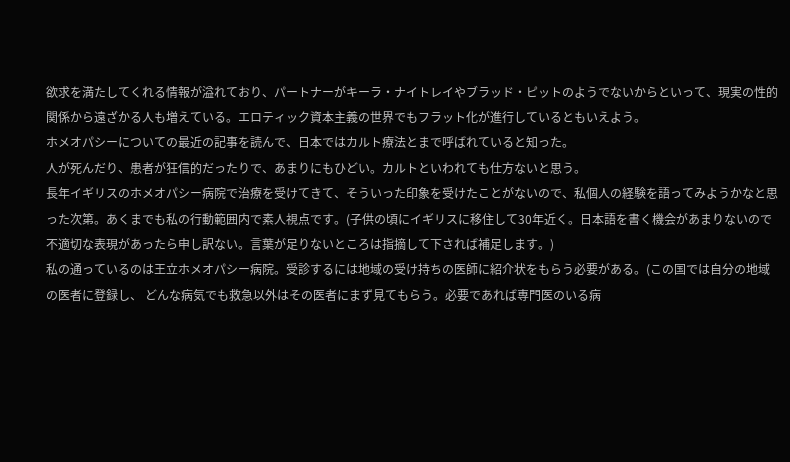欲求を満たしてくれる情報が溢れており、パートナーがキーラ・ナイトレイやブラッド・ピットのようでないからといって、現実の性的関係から遠ざかる人も増えている。エロティック資本主義の世界でもフラット化が進行しているともいえよう。
ホメオパシーについての最近の記事を読んで、日本ではカルト療法とまで呼ばれていると知った。
人が死んだり、患者が狂信的だったりで、あまりにもひどい。カルトといわれても仕方ないと思う。
長年イギリスのホメオパシー病院で治療を受けてきて、そういった印象を受けたことがないので、私個人の経験を語ってみようかなと思った次第。あくまでも私の行動範囲内で素人視点です。(子供の頃にイギリスに移住して30年近く。日本語を書く機会があまりないので不適切な表現があったら申し訳ない。言葉が足りないところは指摘して下されば補足します。)
私の通っているのは王立ホメオパシー病院。受診するには地域の受け持ちの医師に紹介状をもらう必要がある。(この国では自分の地域の医者に登録し、 どんな病気でも救急以外はその医者にまず見てもらう。必要であれば専門医のいる病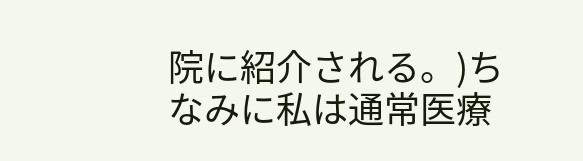院に紹介される。)ちなみに私は通常医療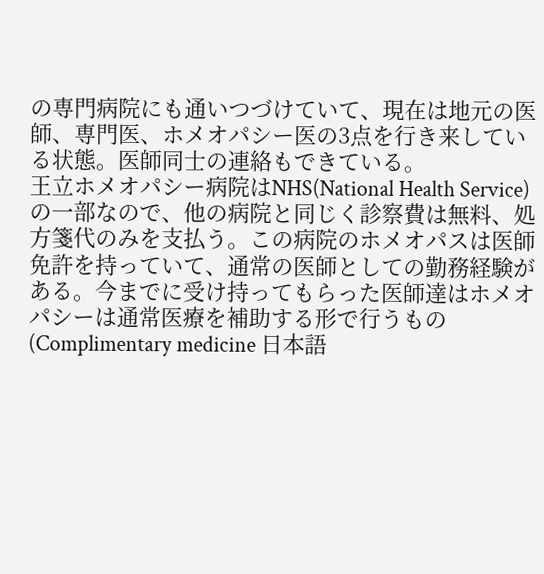の専門病院にも通いつづけていて、現在は地元の医師、専門医、ホメオパシー医の3点を行き来している状態。医師同士の連絡もできている。
王立ホメオパシー病院はNHS(National Health Service)の一部なので、他の病院と同じく診察費は無料、処方箋代のみを支払う。この病院のホメオパスは医師免許を持っていて、通常の医師としての勤務経験がある。今までに受け持ってもらった医師達はホメオパシーは通常医療を補助する形で行うもの(Complimentary medicine 日本語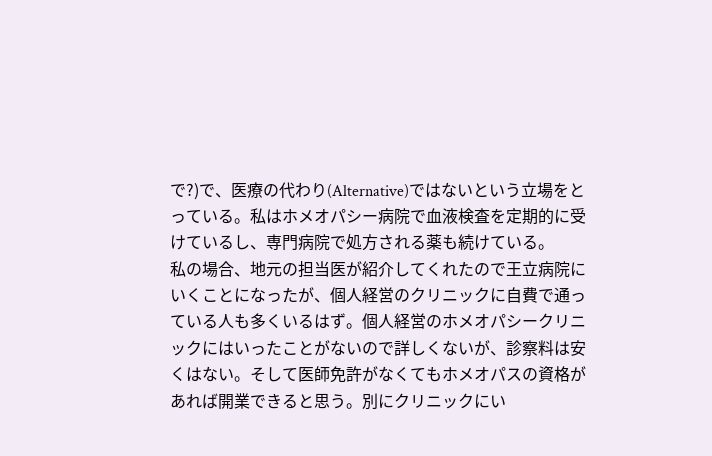で?)で、医療の代わり(Alternative)ではないという立場をとっている。私はホメオパシー病院で血液検査を定期的に受けているし、専門病院で処方される薬も続けている。
私の場合、地元の担当医が紹介してくれたので王立病院にいくことになったが、個人経営のクリニックに自費で通っている人も多くいるはず。個人経営のホメオパシークリニックにはいったことがないので詳しくないが、診察料は安くはない。そして医師免許がなくてもホメオパスの資格があれば開業できると思う。別にクリニックにい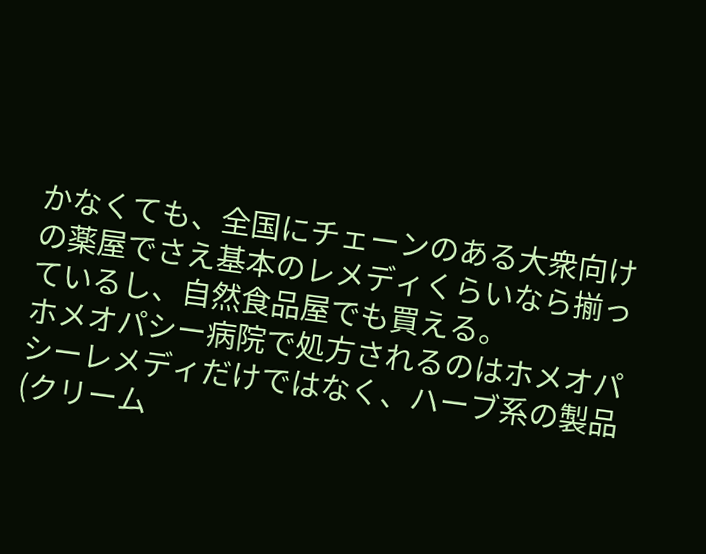かなくても、全国にチェーンのある大衆向けの薬屋でさえ基本のレメディくらいなら揃っているし、自然食品屋でも買える。
ホメオパシー病院で処方されるのはホメオパシーレメディだけではなく、ハーブ系の製品(クリーム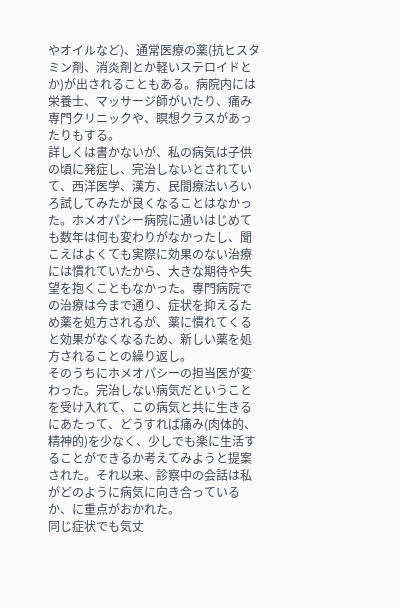やオイルなど)、通常医療の薬(抗ヒスタミン剤、消炎剤とか軽いステロイドとか)が出されることもある。病院内には栄養士、マッサージ師がいたり、痛み専門クリニックや、瞑想クラスがあったりもする。
詳しくは書かないが、私の病気は子供の頃に発症し、完治しないとされていて、西洋医学、漢方、民間療法いろいろ試してみたが良くなることはなかった。ホメオパシー病院に通いはじめても数年は何も変わりがなかったし、聞こえはよくても実際に効果のない治療には慣れていたから、大きな期待や失望を抱くこともなかった。専門病院での治療は今まで通り、症状を抑えるため薬を処方されるが、薬に慣れてくると効果がなくなるため、新しい薬を処方されることの繰り返し。
そのうちにホメオパシーの担当医が変わった。完治しない病気だということを受け入れて、この病気と共に生きるにあたって、どうすれば痛み(肉体的、精神的)を少なく、少しでも楽に生活することができるか考えてみようと提案された。それ以来、診察中の会話は私がどのように病気に向き合っているか、に重点がおかれた。
同じ症状でも気丈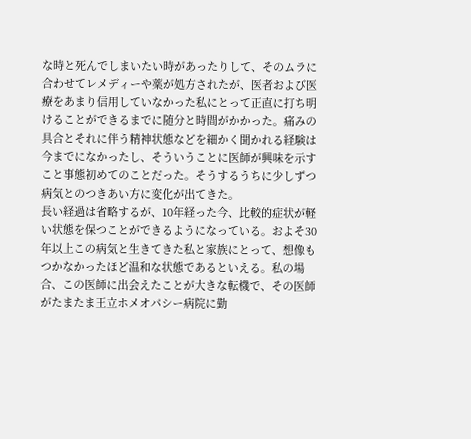な時と死んでしまいたい時があったりして、そのムラに合わせてレメディーや薬が処方されたが、医者および医療をあまり信用していなかった私にとって正直に打ち明けることができるまでに随分と時間がかかった。痛みの具合とそれに伴う精神状態などを細かく聞かれる経験は今までになかったし、そういうことに医師が興味を示すこと事態初めてのことだった。そうするうちに少しずつ病気とのつきあい方に変化が出てきた。
長い経過は省略するが、10年経った今、比較的症状が軽い状態を保つことができるようになっている。およそ30年以上この病気と生きてきた私と家族にとって、想像もつかなかったほど温和な状態であるといえる。私の場合、この医師に出会えたことが大きな転機で、その医師がたまたま王立ホメオパシー病院に勤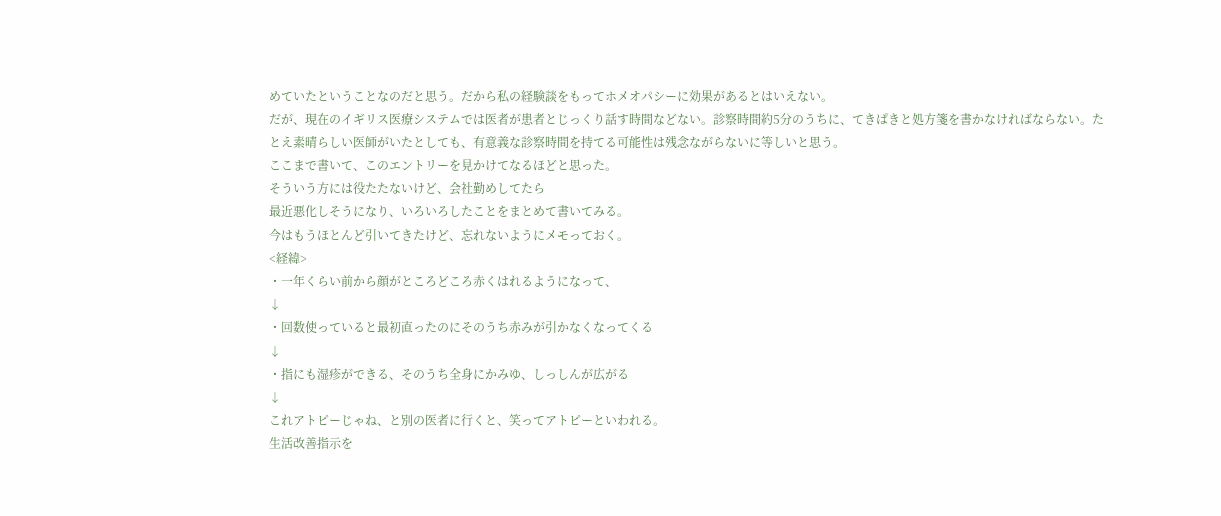めていたということなのだと思う。だから私の経験談をもってホメオパシーに効果があるとはいえない。
だが、現在のイギリス医療システムでは医者が患者とじっくり話す時間などない。診察時間約5分のうちに、てきぱきと処方箋を書かなければならない。たとえ素晴らしい医師がいたとしても、有意義な診察時間を持てる可能性は残念ながらないに等しいと思う。
ここまで書いて、このエントリーを見かけてなるほどと思った。
そういう方には役たたないけど、会社勤めしてたら
最近悪化しそうになり、いろいろしたことをまとめて書いてみる。
今はもうほとんど引いてきたけど、忘れないようにメモっておく。
<経緯>
・一年くらい前から顔がところどころ赤くはれるようになって、
↓
・回数使っていると最初直ったのにそのうち赤みが引かなくなってくる
↓
・指にも湿疹ができる、そのうち全身にかみゆ、しっしんが広がる
↓
これアトピーじゃね、と別の医者に行くと、笑ってアトピーといわれる。
生活改善指示を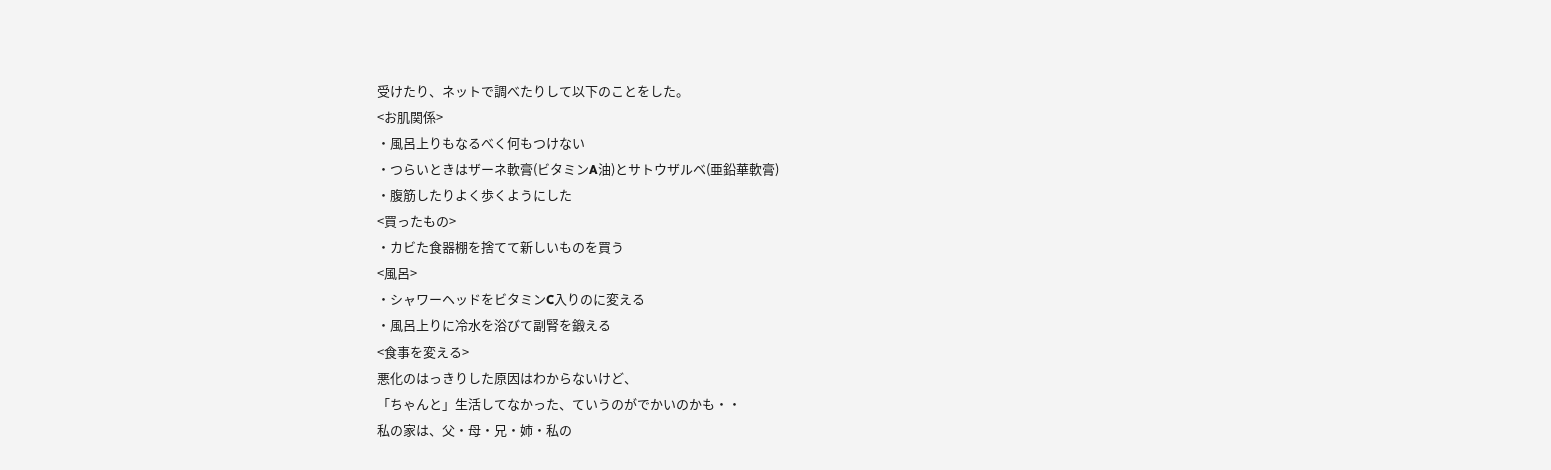受けたり、ネットで調べたりして以下のことをした。
<お肌関係>
・風呂上りもなるべく何もつけない
・つらいときはザーネ軟膏(ビタミンA油)とサトウザルベ(亜鉛華軟膏)
・腹筋したりよく歩くようにした
<買ったもの>
・カビた食器棚を捨てて新しいものを買う
<風呂>
・シャワーヘッドをビタミンC入りのに変える
・風呂上りに冷水を浴びて副腎を鍛える
<食事を変える>
悪化のはっきりした原因はわからないけど、
「ちゃんと」生活してなかった、ていうのがでかいのかも・・
私の家は、父・母・兄・姉・私の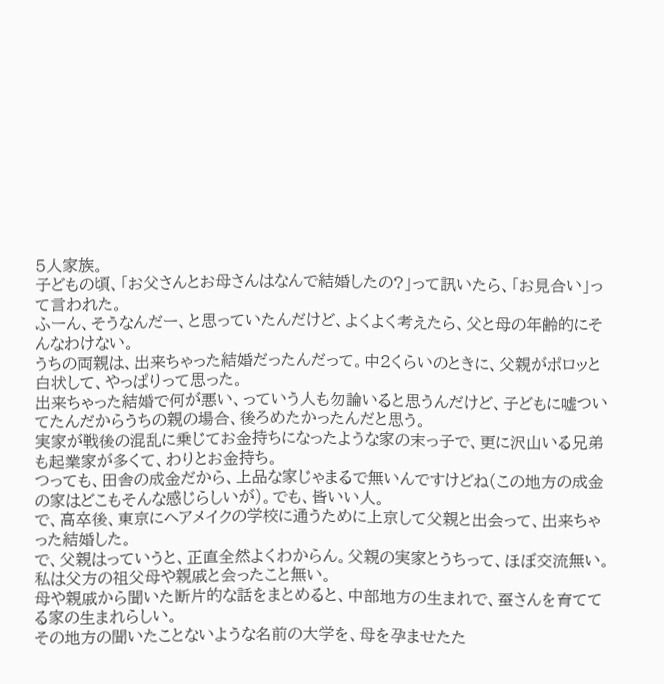5人家族。
子どもの頃、「お父さんとお母さんはなんで結婚したの?」って訊いたら、「お見合い」って言われた。
ふーん、そうなんだー、と思っていたんだけど、よくよく考えたら、父と母の年齢的にそんなわけない。
うちの両親は、出来ちゃった結婚だったんだって。中2くらいのときに、父親がポロッと白状して、やっぱりって思った。
出来ちゃった結婚で何が悪い、っていう人も勿論いると思うんだけど、子どもに嘘ついてたんだからうちの親の場合、後ろめたかったんだと思う。
実家が戦後の混乱に乗じてお金持ちになったような家の末っ子で、更に沢山いる兄弟も起業家が多くて、わりとお金持ち。
つっても、田舎の成金だから、上品な家じゃまるで無いんですけどね(この地方の成金の家はどこもそんな感じらしいが)。でも、皆いい人。
で、高卒後、東京にヘアメイクの学校に通うために上京して父親と出会って、出来ちゃった結婚した。
で、父親はっていうと、正直全然よくわからん。父親の実家とうちって、ほぼ交流無い。私は父方の祖父母や親戚と会ったこと無い。
母や親戚から聞いた断片的な話をまとめると、中部地方の生まれで、蚕さんを育ててる家の生まれらしい。
その地方の聞いたことないような名前の大学を、母を孕ませたた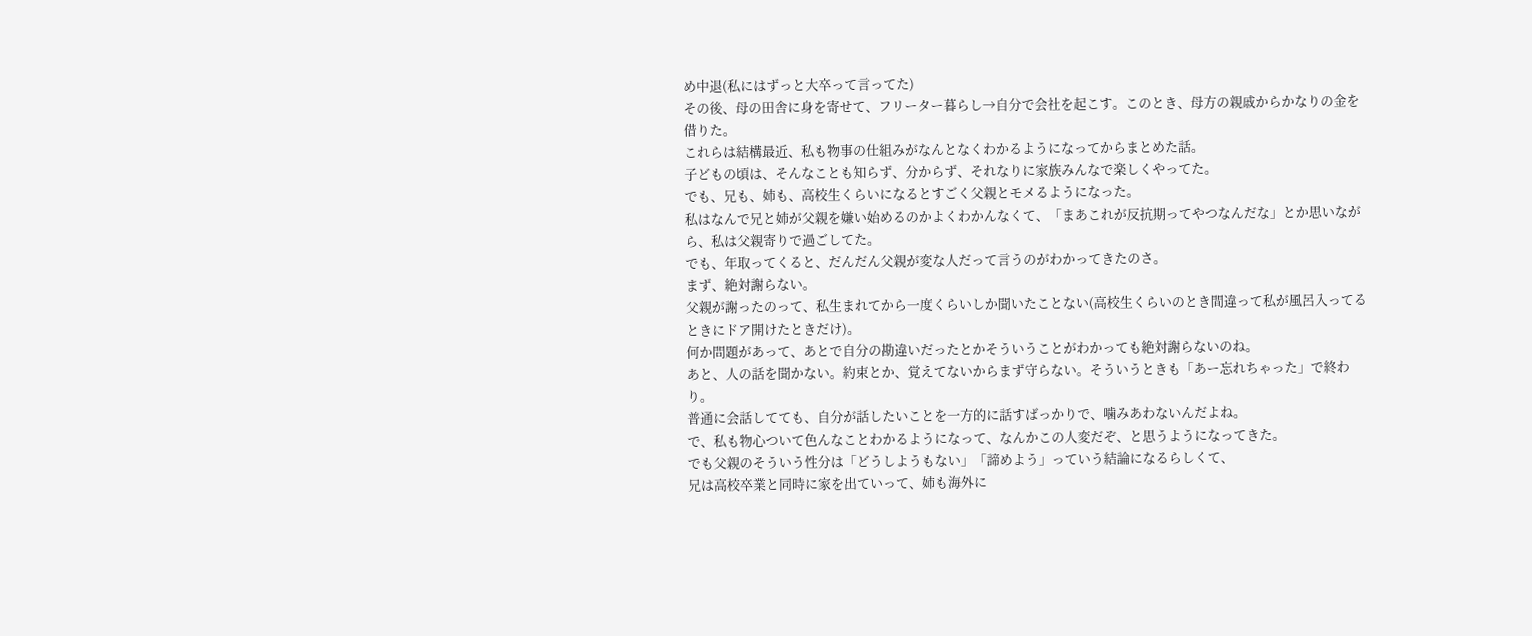め中退(私にはずっと大卒って言ってた)
その後、母の田舎に身を寄せて、フリーター暮らし→自分で会社を起こす。このとき、母方の親戚からかなりの金を借りた。
これらは結構最近、私も物事の仕組みがなんとなくわかるようになってからまとめた話。
子どもの頃は、そんなことも知らず、分からず、それなりに家族みんなで楽しくやってた。
でも、兄も、姉も、高校生くらいになるとすごく父親とモメるようになった。
私はなんで兄と姉が父親を嫌い始めるのかよくわかんなくて、「まあこれが反抗期ってやつなんだな」とか思いながら、私は父親寄りで過ごしてた。
でも、年取ってくると、だんだん父親が変な人だって言うのがわかってきたのさ。
まず、絶対謝らない。
父親が謝ったのって、私生まれてから一度くらいしか聞いたことない(高校生くらいのとき間違って私が風呂入ってるときにドア開けたときだけ)。
何か問題があって、あとで自分の勘違いだったとかそういうことがわかっても絶対謝らないのね。
あと、人の話を聞かない。約束とか、覚えてないからまず守らない。そういうときも「あー忘れちゃった」で終わり。
普通に会話してても、自分が話したいことを一方的に話すばっかりで、噛みあわないんだよね。
で、私も物心ついて色んなことわかるようになって、なんかこの人変だぞ、と思うようになってきた。
でも父親のそういう性分は「どうしようもない」「諦めよう」っていう結論になるらしくて、
兄は高校卒業と同時に家を出ていって、姉も海外に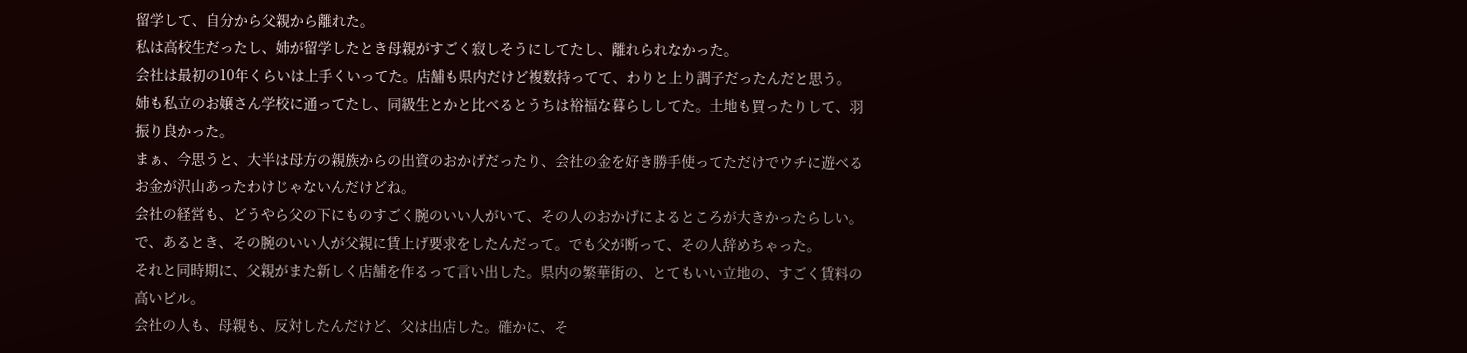留学して、自分から父親から離れた。
私は高校生だったし、姉が留学したとき母親がすごく寂しそうにしてたし、離れられなかった。
会社は最初の10年くらいは上手くいってた。店舗も県内だけど複数持ってて、わりと上り調子だったんだと思う。
姉も私立のお嬢さん学校に通ってたし、同級生とかと比べるとうちは裕福な暮らししてた。土地も買ったりして、羽振り良かった。
まぁ、今思うと、大半は母方の親族からの出資のおかげだったり、会社の金を好き勝手使ってただけでウチに遊べるお金が沢山あったわけじゃないんだけどね。
会社の経営も、どうやら父の下にものすごく腕のいい人がいて、その人のおかげによるところが大きかったらしい。
で、あるとき、その腕のいい人が父親に賃上げ要求をしたんだって。でも父が断って、その人辞めちゃった。
それと同時期に、父親がまた新しく店舗を作るって言い出した。県内の繁華街の、とてもいい立地の、すごく賃料の高いビル。
会社の人も、母親も、反対したんだけど、父は出店した。確かに、そ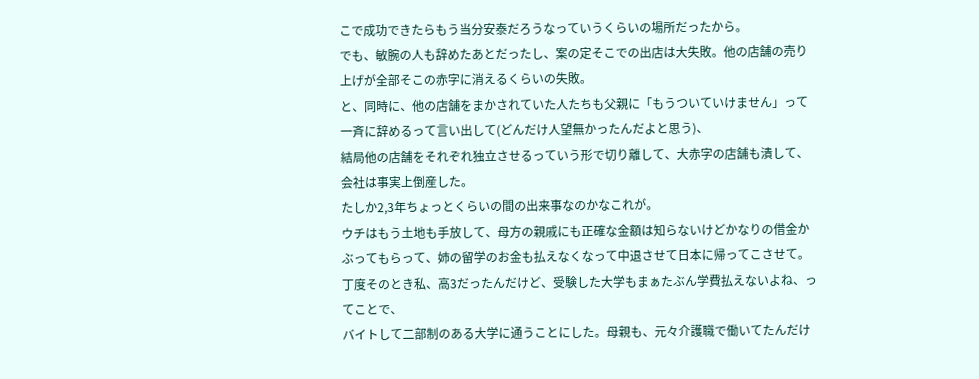こで成功できたらもう当分安泰だろうなっていうくらいの場所だったから。
でも、敏腕の人も辞めたあとだったし、案の定そこでの出店は大失敗。他の店舗の売り上げが全部そこの赤字に消えるくらいの失敗。
と、同時に、他の店舗をまかされていた人たちも父親に「もうついていけません」って一斉に辞めるって言い出して(どんだけ人望無かったんだよと思う)、
結局他の店舗をそれぞれ独立させるっていう形で切り離して、大赤字の店舗も潰して、会社は事実上倒産した。
たしか2,3年ちょっとくらいの間の出来事なのかなこれが。
ウチはもう土地も手放して、母方の親戚にも正確な金額は知らないけどかなりの借金かぶってもらって、姉の留学のお金も払えなくなって中退させて日本に帰ってこさせて。
丁度そのとき私、高3だったんだけど、受験した大学もまぁたぶん学費払えないよね、ってことで、
バイトして二部制のある大学に通うことにした。母親も、元々介護職で働いてたんだけ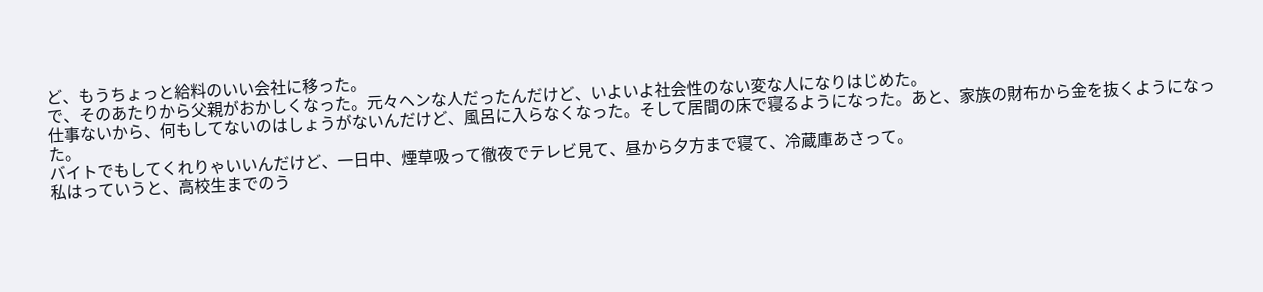ど、もうちょっと給料のいい会社に移った。
で、そのあたりから父親がおかしくなった。元々ヘンな人だったんだけど、いよいよ社会性のない変な人になりはじめた。
仕事ないから、何もしてないのはしょうがないんだけど、風呂に入らなくなった。そして居間の床で寝るようになった。あと、家族の財布から金を抜くようになった。
バイトでもしてくれりゃいいんだけど、一日中、煙草吸って徹夜でテレビ見て、昼から夕方まで寝て、冷蔵庫あさって。
私はっていうと、高校生までのう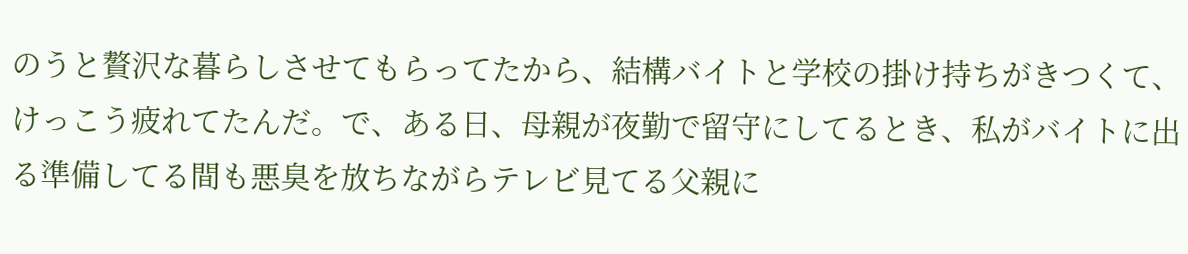のうと贅沢な暮らしさせてもらってたから、結構バイトと学校の掛け持ちがきつくて、
けっこう疲れてたんだ。で、ある日、母親が夜勤で留守にしてるとき、私がバイトに出る準備してる間も悪臭を放ちながらテレビ見てる父親に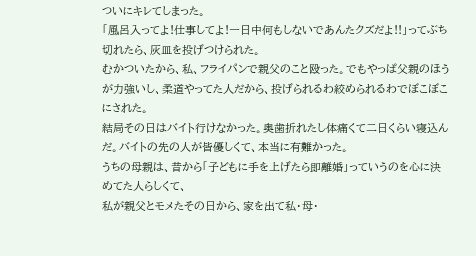ついにキレてしまった。
「風呂入ってよ!仕事してよ!一日中何もしないであんたクズだよ!!」ってぶち切れたら、灰皿を投げつけられた。
むかついたから、私、フライパンで親父のこと殴った。でもやっぱ父親のほうが力強いし、柔道やってた人だから、投げられるわ絞められるわでぼこぼこにされた。
結局その日はバイト行けなかった。奥歯折れたし体痛くて二日くらい寝込んだ。バイトの先の人が皆優しくて、本当に有難かった。
うちの母親は、昔から「子どもに手を上げたら即離婚」っていうのを心に決めてた人らしくて、
私が親父とモメたその日から、家を出て私・母・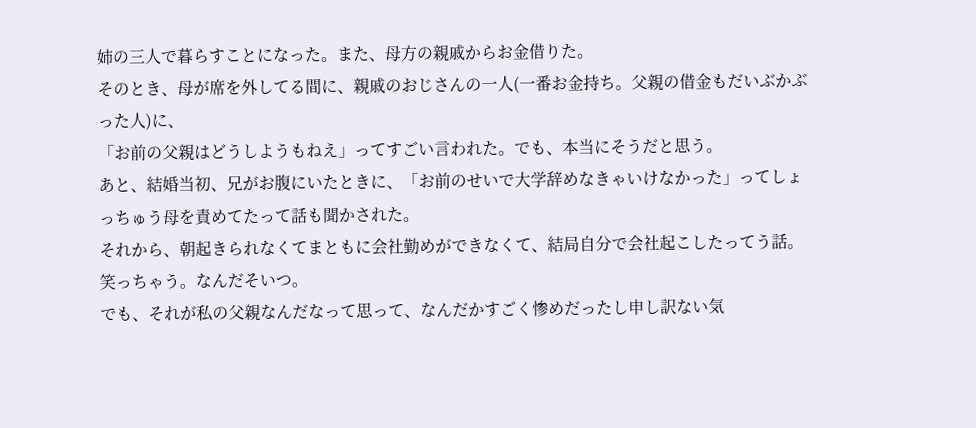姉の三人で暮らすことになった。また、母方の親戚からお金借りた。
そのとき、母が席を外してる間に、親戚のおじさんの一人(一番お金持ち。父親の借金もだいぶかぶった人)に、
「お前の父親はどうしようもねえ」ってすごい言われた。でも、本当にそうだと思う。
あと、結婚当初、兄がお腹にいたときに、「お前のせいで大学辞めなきゃいけなかった」ってしょっちゅう母を責めてたって話も聞かされた。
それから、朝起きられなくてまともに会社勤めができなくて、結局自分で会社起こしたってう話。笑っちゃう。なんだそいつ。
でも、それが私の父親なんだなって思って、なんだかすごく惨めだったし申し訳ない気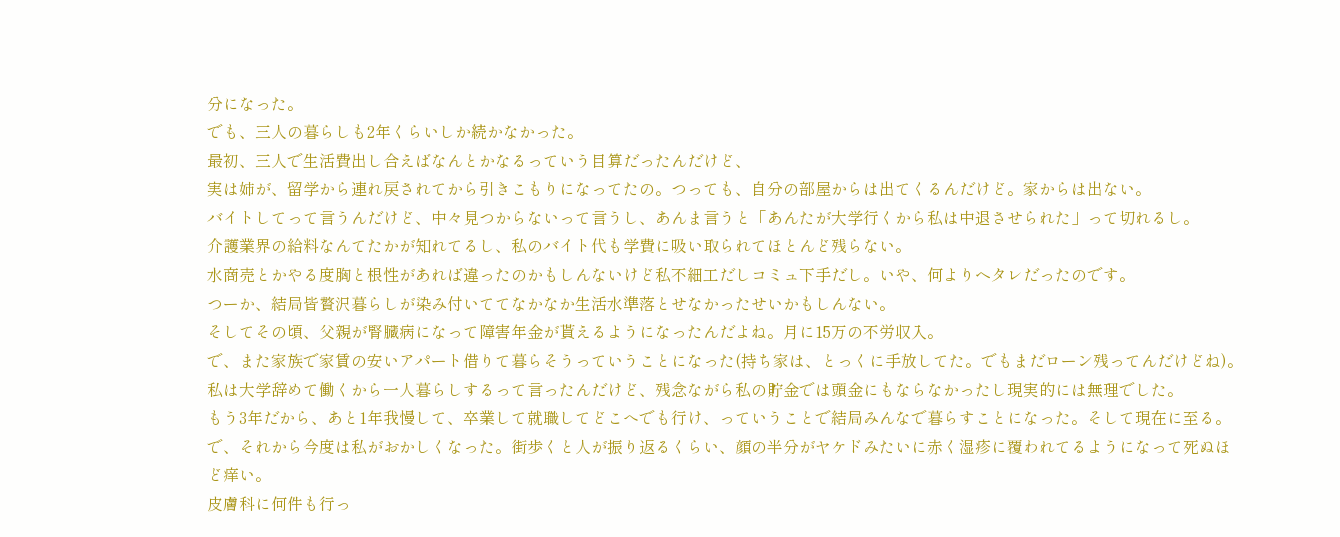分になった。
でも、三人の暮らしも2年くらいしか続かなかった。
最初、三人で生活費出し合えばなんとかなるっていう目算だったんだけど、
実は姉が、留学から連れ戻されてから引きこもりになってたの。つっても、自分の部屋からは出てくるんだけど。家からは出ない。
バイトしてって言うんだけど、中々見つからないって言うし、あんま言うと「あんたが大学行くから私は中退させられた」って切れるし。
介護業界の給料なんてたかが知れてるし、私のバイト代も学費に吸い取られてほとんど残らない。
水商売とかやる度胸と根性があれば違ったのかもしんないけど私不細工だしコミュ下手だし。いや、何よりヘタレだったのです。
つーか、結局皆贅沢暮らしが染み付いててなかなか生活水準落とせなかったせいかもしんない。
そしてその頃、父親が腎臓病になって障害年金が貰えるようになったんだよね。月に15万の不労収入。
で、また家族で家賃の安いアパート借りて暮らそうっていうことになった(持ち家は、とっくに手放してた。でもまだローン残ってんだけどね)。
私は大学辞めて働くから一人暮らしするって言ったんだけど、残念ながら私の貯金では頭金にもならなかったし現実的には無理でした。
もう3年だから、あと1年我慢して、卒業して就職してどこへでも行け、っていうことで結局みんなで暮らすことになった。そして現在に至る。
で、それから今度は私がおかしくなった。街歩くと人が振り返るくらい、顔の半分がヤケドみたいに赤く湿疹に覆われてるようになって死ぬほど痒い。
皮膚科に何件も行っ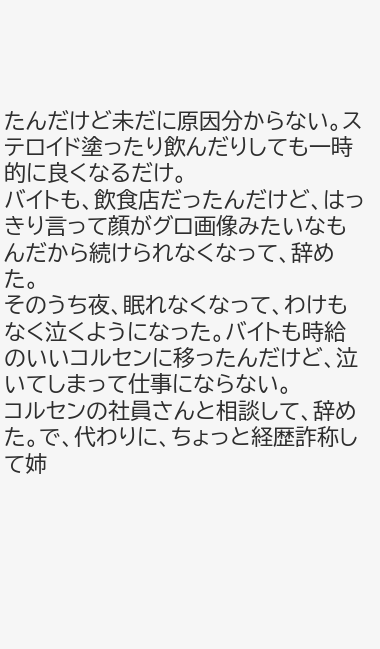たんだけど未だに原因分からない。ステロイド塗ったり飲んだりしても一時的に良くなるだけ。
バイトも、飲食店だったんだけど、はっきり言って顔がグロ画像みたいなもんだから続けられなくなって、辞めた。
そのうち夜、眠れなくなって、わけもなく泣くようになった。バイトも時給のいいコルセンに移ったんだけど、泣いてしまって仕事にならない。
コルセンの社員さんと相談して、辞めた。で、代わりに、ちょっと経歴詐称して姉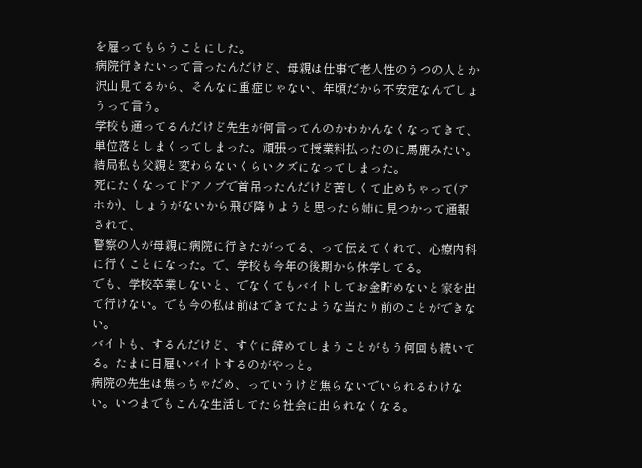を雇ってもらうことにした。
病院行きたいって言ったんだけど、母親は仕事で老人性のうつの人とか沢山見てるから、そんなに重症じゃない、年頃だから不安定なんでしょうって言う。
学校も通ってるんだけど先生が何言ってんのかわかんなくなってきて、単位落としまくってしまった。頑張って授業料払ったのに馬鹿みたい。
結局私も父親と変わらないくらいクズになってしまった。
死にたくなってドアノブで首吊ったんだけど苦しくて止めちゃって(アホか)、しょうがないから飛び降りようと思ったら姉に見つかって通報されて、
警察の人が母親に病院に行きたがってる、って伝えてくれて、心療内科に行くことになった。で、学校も今年の後期から休学してる。
でも、学校卒業しないと、でなくてもバイトしてお金貯めないと家を出て行けない。でも今の私は前はできてたような当たり前のことができない。
バイトも、するんだけど、すぐに辞めてしまうことがもう何回も続いてる。たまに日雇いバイトするのがやっと。
病院の先生は焦っちゃだめ、っていうけど焦らないでいられるわけない。いつまでもこんな生活してたら社会に出られなくなる。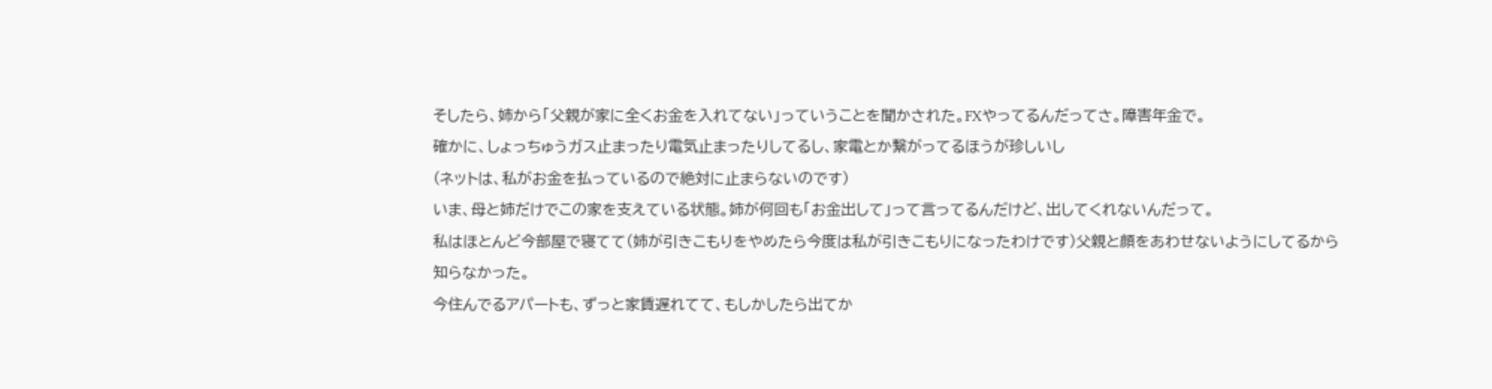そしたら、姉から「父親が家に全くお金を入れてない」っていうことを聞かされた。FXやってるんだってさ。障害年金で。
確かに、しょっちゅうガス止まったり電気止まったりしてるし、家電とか繋がってるほうが珍しいし
(ネットは、私がお金を払っているので絶対に止まらないのです)
いま、母と姉だけでこの家を支えている状態。姉が何回も「お金出して」って言ってるんだけど、出してくれないんだって。
私はほとんど今部屋で寝てて(姉が引きこもりをやめたら今度は私が引きこもりになったわけです)父親と顔をあわせないようにしてるから知らなかった。
今住んでるアパートも、ずっと家賃遅れてて、もしかしたら出てか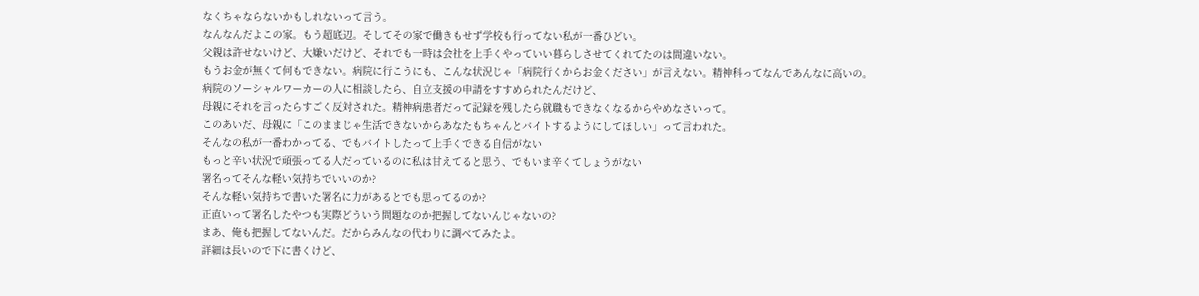なくちゃならないかもしれないって言う。
なんなんだよこの家。もう超底辺。そしてその家で働きもせず学校も行ってない私が一番ひどい。
父親は許せないけど、大嫌いだけど、それでも一時は会社を上手くやっていい暮らしさせてくれてたのは間違いない。
もうお金が無くて何もできない。病院に行こうにも、こんな状況じゃ「病院行くからお金ください」が言えない。精神科ってなんであんなに高いの。
病院のソーシャルワーカーの人に相談したら、自立支援の申請をすすめられたんだけど、
母親にそれを言ったらすごく反対された。精神病患者だって記録を残したら就職もできなくなるからやめなさいって。
このあいだ、母親に「このままじゃ生活できないからあなたもちゃんとバイトするようにしてほしい」って言われた。
そんなの私が一番わかってる、でもバイトしたって上手くできる自信がない
もっと辛い状況で頑張ってる人だっているのに私は甘えてると思う、でもいま辛くてしょうがない
署名ってそんな軽い気持ちでいいのか?
そんな軽い気持ちで書いた署名に力があるとでも思ってるのか?
正直いって署名したやつも実際どういう問題なのか把握してないんじゃないの?
まあ、俺も把握してないんだ。だからみんなの代わりに調べてみたよ。
詳細は長いので下に書くけど、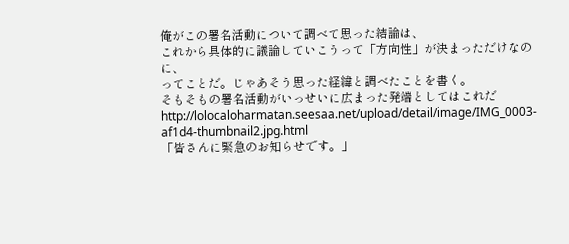俺がこの署名活動について調べて思った結論は、
これから具体的に議論していこうって「方向性」が決まっただけなのに、
ってことだ。じゃあそう思った経緯と調べたことを書く。
そもそもの署名活動がいっせいに広まった発端としてはこれだ
http://lolocaloharmatan.seesaa.net/upload/detail/image/IMG_0003-af1d4-thumbnail2.jpg.html
「皆さんに緊急のお知らせです。」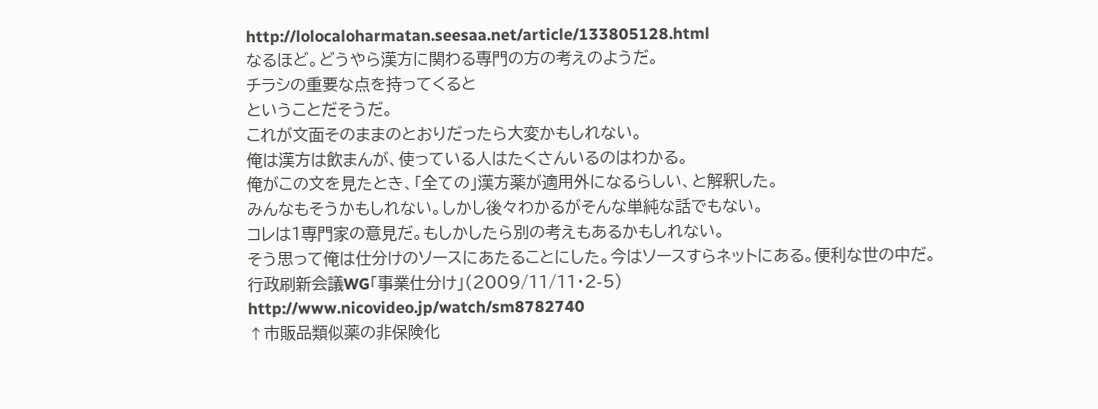http://lolocaloharmatan.seesaa.net/article/133805128.html
なるほど。どうやら漢方に関わる専門の方の考えのようだ。
チラシの重要な点を持ってくると
ということだそうだ。
これが文面そのままのとおりだったら大変かもしれない。
俺は漢方は飲まんが、使っている人はたくさんいるのはわかる。
俺がこの文を見たとき、「全ての」漢方薬が適用外になるらしい、と解釈した。
みんなもそうかもしれない。しかし後々わかるがそんな単純な話でもない。
コレは1専門家の意見だ。もしかしたら別の考えもあるかもしれない。
そう思って俺は仕分けのソースにあたることにした。今はソースすらネットにある。便利な世の中だ。
行政刷新会議WG「事業仕分け」(2009/11/11・2-5)
http://www.nicovideo.jp/watch/sm8782740
↑市販品類似薬の非保険化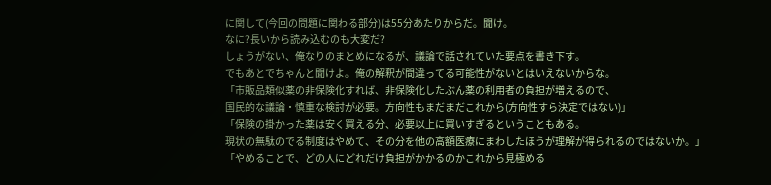に関して(今回の問題に関わる部分)は55分あたりからだ。聞け。
なに?長いから読み込むのも大変だ?
しょうがない、俺なりのまとめになるが、議論で話されていた要点を書き下す。
でもあとでちゃんと聞けよ。俺の解釈が間違ってる可能性がないとはいえないからな。
「市販品類似薬の非保険化すれば、非保険化したぶん薬の利用者の負担が増えるので、
国民的な議論・慎重な検討が必要。方向性もまだまだこれから(方向性すら決定ではない)」
「保険の掛かった薬は安く買える分、必要以上に買いすぎるということもある。
現状の無駄のでる制度はやめて、その分を他の高額医療にまわしたほうが理解が得られるのではないか。」
「やめることで、どの人にどれだけ負担がかかるのかこれから見極める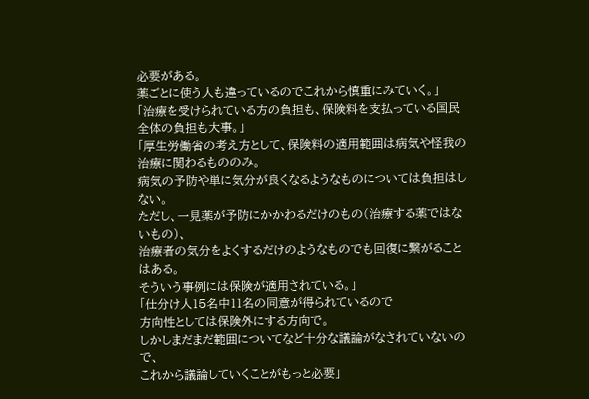必要がある。
薬ごとに使う人も違っているのでこれから慎重にみていく。」
「治療を受けられている方の負担も、保険料を支払っている国民全体の負担も大事。」
「厚生労働省の考え方として、保険料の適用範囲は病気や怪我の治療に関わるもののみ。
病気の予防や単に気分が良くなるようなものについては負担はしない。
ただし、一見薬が予防にかかわるだけのもの(治療する薬ではないもの)、
治療者の気分をよくするだけのようなものでも回復に繋がることはある。
そういう事例には保険が適用されている。」
「仕分け人15名中11名の同意が得られているので
方向性としては保険外にする方向で。
しかしまだまだ範囲についてなど十分な議論がなされていないので、
これから議論していくことがもっと必要」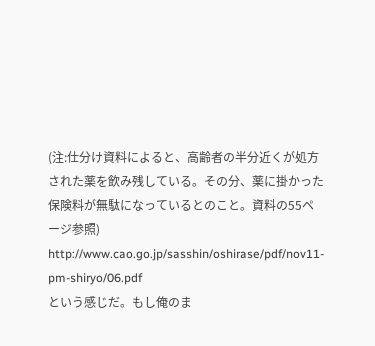(注:仕分け資料によると、高齢者の半分近くが処方された薬を飲み残している。その分、薬に掛かった保険料が無駄になっているとのこと。資料の55ページ参照)
http://www.cao.go.jp/sasshin/oshirase/pdf/nov11-pm-shiryo/06.pdf
という感じだ。もし俺のま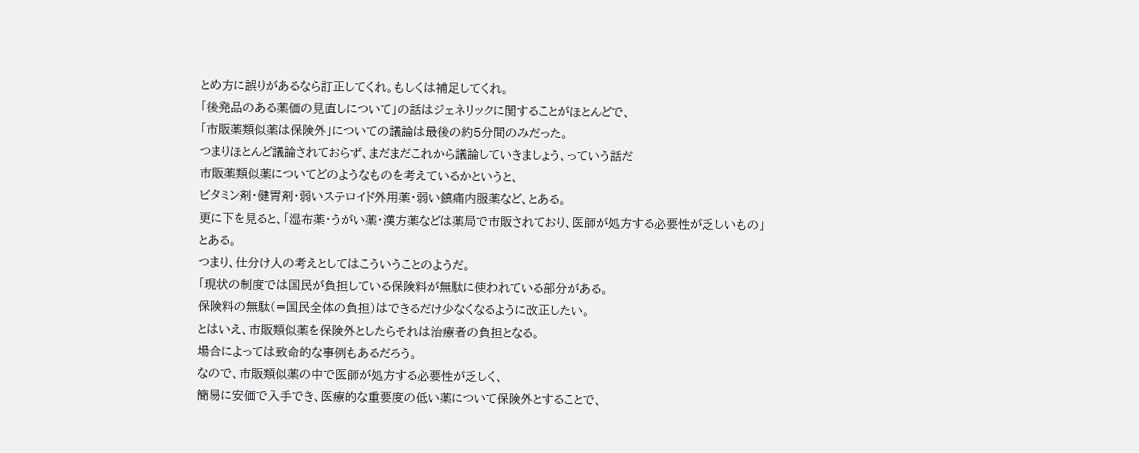とめ方に誤りがあるなら訂正してくれ。もしくは補足してくれ。
「後発品のある薬価の見直しについて」の話はジェネリックに関することがほとんどで、
「市販薬類似薬は保険外」についての議論は最後の約5分間のみだった。
つまりほとんど議論されておらず、まだまだこれから議論していきましょう、っていう話だ
市販薬類似薬についてどのようなものを考えているかというと、
ビタミン剤・健胃剤・弱いステロイド外用薬・弱い鎮痛内服薬など、とある。
更に下を見ると、「湿布薬・うがい薬・漢方薬などは薬局で市販されており、医師が処方する必要性が乏しいもの」とある。
つまり、仕分け人の考えとしてはこういうことのようだ。
「現状の制度では国民が負担している保険料が無駄に使われている部分がある。
保険料の無駄(=国民全体の負担)はできるだけ少なくなるように改正したい。
とはいえ、市販類似薬を保険外としたらそれは治療者の負担となる。
場合によっては致命的な事例もあるだろう。
なので、市販類似薬の中で医師が処方する必要性が乏しく、
簡易に安価で入手でき、医療的な重要度の低い薬について保険外とすることで、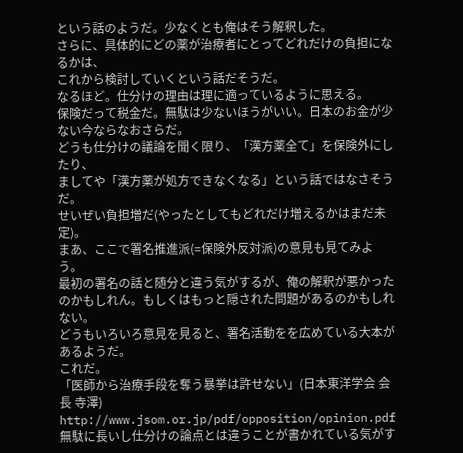という話のようだ。少なくとも俺はそう解釈した。
さらに、具体的にどの薬が治療者にとってどれだけの負担になるかは、
これから検討していくという話だそうだ。
なるほど。仕分けの理由は理に適っているように思える。
保険だって税金だ。無駄は少ないほうがいい。日本のお金が少ない今ならなおさらだ。
どうも仕分けの議論を聞く限り、「漢方薬全て」を保険外にしたり、
ましてや「漢方薬が処方できなくなる」という話ではなさそうだ。
せいぜい負担増だ(やったとしてもどれだけ増えるかはまだ未定)。
まあ、ここで署名推進派(=保険外反対派)の意見も見てみよう。
最初の署名の話と随分と違う気がするが、俺の解釈が悪かったのかもしれん。もしくはもっと隠された問題があるのかもしれない。
どうもいろいろ意見を見ると、署名活動をを広めている大本があるようだ。
これだ。
「医師から治療手段を奪う暴挙は許せない」(日本東洋学会 会長 寺澤)
http://www.jsom.or.jp/pdf/opposition/opinion.pdf
無駄に長いし仕分けの論点とは違うことが書かれている気がす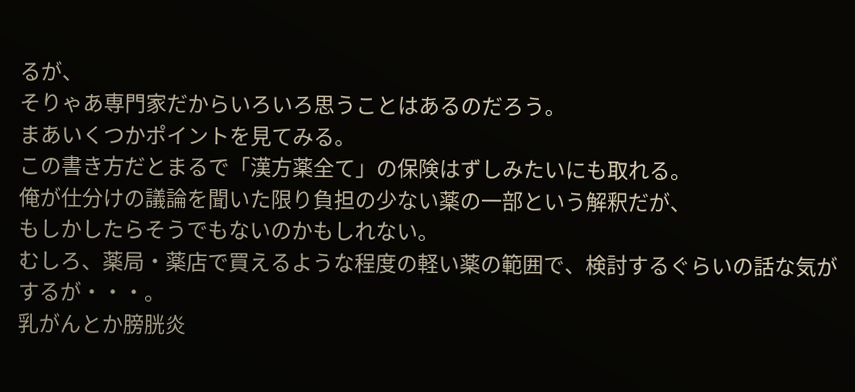るが、
そりゃあ専門家だからいろいろ思うことはあるのだろう。
まあいくつかポイントを見てみる。
この書き方だとまるで「漢方薬全て」の保険はずしみたいにも取れる。
俺が仕分けの議論を聞いた限り負担の少ない薬の一部という解釈だが、
もしかしたらそうでもないのかもしれない。
むしろ、薬局・薬店で買えるような程度の軽い薬の範囲で、検討するぐらいの話な気がするが・・・。
乳がんとか膀胱炎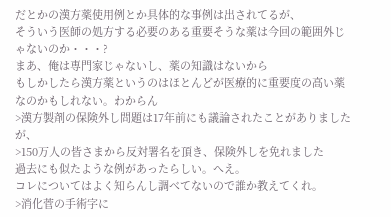だとかの漢方薬使用例とか具体的な事例は出されてるが、
そういう医師の処方する必要のある重要そうな薬は今回の範囲外じゃないのか・・・?
まあ、俺は専門家じゃないし、薬の知識はないから
もしかしたら漢方薬というのはほとんどが医療的に重要度の高い薬なのかもしれない。わからん
>漢方製剤の保険外し問題は17年前にも議論されたことがありましたが、
>150万人の皆さまから反対署名を頂き、保険外しを免れました
過去にも似たような例があったらしい。へえ。
コレについてはよく知らんし調べてないので誰か教えてくれ。
>消化菅の手術字に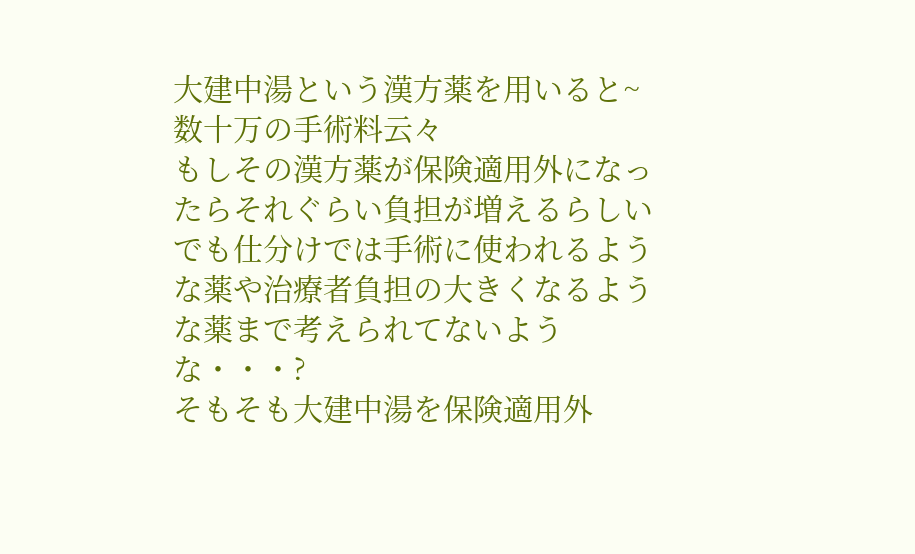大建中湯という漢方薬を用いると~数十万の手術料云々
もしその漢方薬が保険適用外になったらそれぐらい負担が増えるらしい
でも仕分けでは手術に使われるような薬や治療者負担の大きくなるような薬まで考えられてないような・・・?
そもそも大建中湯を保険適用外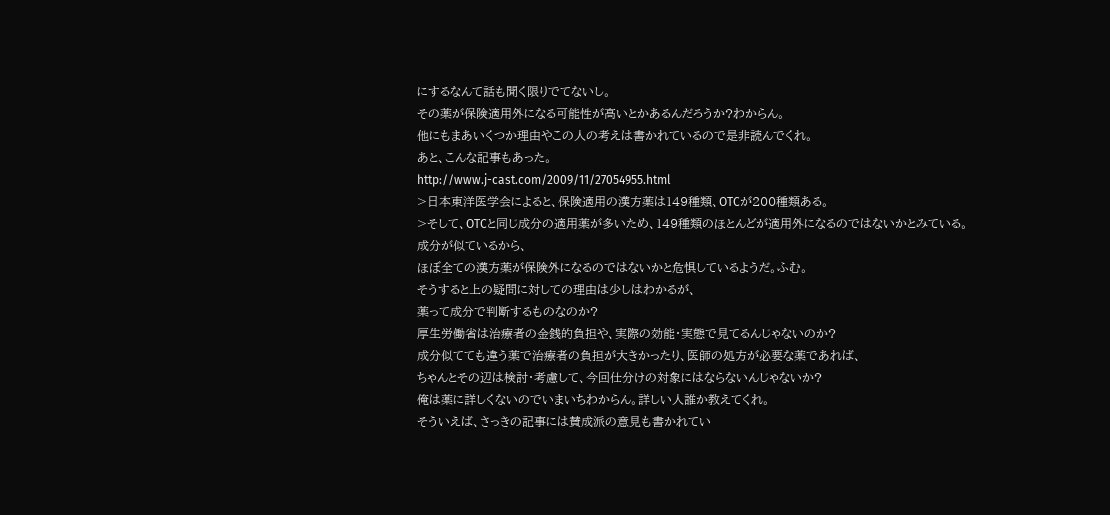にするなんて話も聞く限りでてないし。
その薬が保険適用外になる可能性が高いとかあるんだろうか?わからん。
他にもまあいくつか理由やこの人の考えは書かれているので是非読んでくれ。
あと、こんな記事もあった。
http://www.j-cast.com/2009/11/27054955.html
>日本東洋医学会によると、保険適用の漢方薬は149種類、OTCが200種類ある。
>そして、OTCと同じ成分の適用薬が多いため、149種類のほとんどが適用外になるのではないかとみている。
成分が似ているから、
ほぼ全ての漢方薬が保険外になるのではないかと危惧しているようだ。ふむ。
そうすると上の疑問に対しての理由は少しはわかるが、
薬って成分で判断するものなのか?
厚生労働省は治療者の金銭的負担や、実際の効能・実態で見てるんじゃないのか?
成分似てても違う薬で治療者の負担が大きかったり、医師の処方が必要な薬であれば、
ちゃんとその辺は検討・考慮して、今回仕分けの対象にはならないんじゃないか?
俺は薬に詳しくないのでいまいちわからん。詳しい人誰か教えてくれ。
そういえば、さっきの記事には賛成派の意見も書かれてい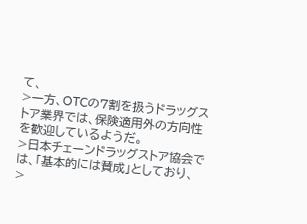て、
>一方、OTCの7割を扱うドラッグストア業界では、保険適用外の方向性を歓迎しているようだ。
>日本チェーンドラッグストア協会では、「基本的には賛成」としており、
>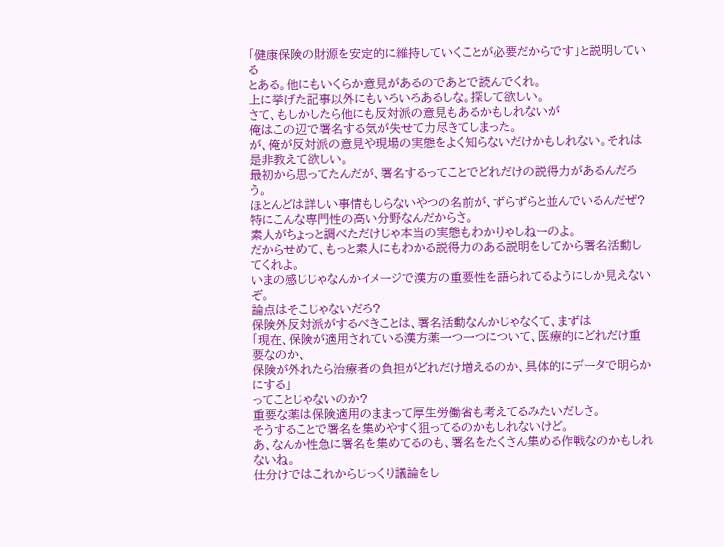「健康保険の財源を安定的に維持していくことが必要だからです」と説明している
とある。他にもいくらか意見があるのであとで読んでくれ。
上に挙げた記事以外にもいろいろあるしな。探して欲しい。
さて、もしかしたら他にも反対派の意見もあるかもしれないが
俺はこの辺で署名する気が失せて力尽きてしまった。
が、俺が反対派の意見や現場の実態をよく知らないだけかもしれない。それは是非教えて欲しい。
最初から思ってたんだが、署名するってことでどれだけの説得力があるんだろう。
ほとんどは詳しい事情もしらないやつの名前が、ずらずらと並んでいるんだぜ?
特にこんな専門性の高い分野なんだからさ。
素人がちょっと調べただけじゃ本当の実態もわかりゃしねーのよ。
だからせめて、もっと素人にもわかる説得力のある説明をしてから署名活動してくれよ。
いまの感じじゃなんかイメージで漢方の重要性を語られてるようにしか見えないぞ。
論点はそこじゃないだろ?
保険外反対派がするべきことは、署名活動なんかじゃなくて、まずは
「現在、保険が適用されている漢方薬一つ一つについて、医療的にどれだけ重要なのか、
保険が外れたら治療者の負担がどれだけ増えるのか、具体的にデータで明らかにする」
ってことじゃないのか?
重要な薬は保険適用のままって厚生労働省も考えてるみたいだしさ。
そうすることで署名を集めやすく狙ってるのかもしれないけど。
あ、なんか性急に署名を集めてるのも、署名をたくさん集める作戦なのかもしれないね。
仕分けではこれからじっくり議論をし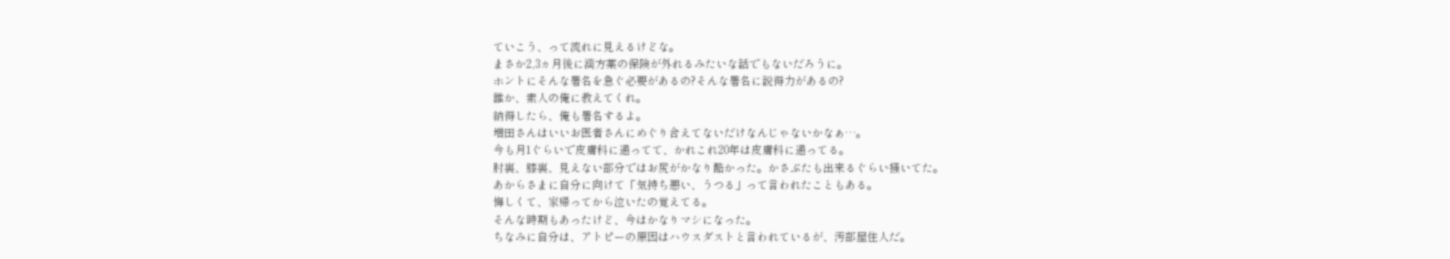ていこう、って流れに見えるけどな。
まさか2,3ヵ月後に漢方薬の保険が外れるみたいな話でもないだろうに。
ホントにそんな署名を急ぐ必要があるの?そんな署名に説得力があるの?
誰か、素人の俺に教えてくれ。
納得したら、俺も署名するよ。
増田さんはいいお医者さんにめぐり合えてないだけなんじゃないかなぁ…。
今も月1ぐらいで皮膚科に通ってて、かれこれ20年は皮膚科に通ってる。
肘裏、膝裏、見えない部分ではお尻がかなり酷かった。かさぶたも出来るぐらい掻いてた。
あからさまに自分に向けて「気持ち悪い、うつる」って言われたこともある。
悔しくて、家帰ってから泣いたの覚えてる。
そんな時期もあったけど、今はかなりマシになった。
ちなみに自分は、アトピーの原因はハウスダストと言われているが、汚部屋住人だ。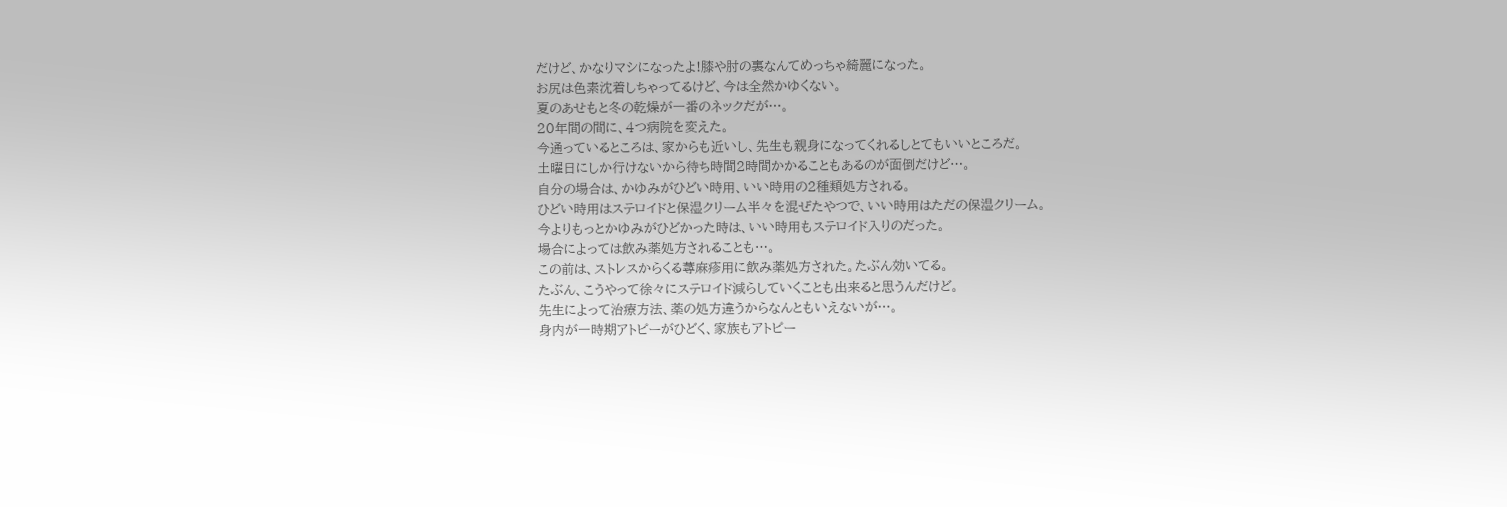だけど、かなりマシになったよ!膝や肘の裏なんてめっちゃ綺麗になった。
お尻は色素沈着しちゃってるけど、今は全然かゆくない。
夏のあせもと冬の乾燥が一番のネックだが…。
20年間の間に、4つ病院を変えた。
今通っているところは、家からも近いし、先生も親身になってくれるしとてもいいところだ。
土曜日にしか行けないから待ち時間2時間かかることもあるのが面倒だけど…。
自分の場合は、かゆみがひどい時用、いい時用の2種類処方される。
ひどい時用はステロイドと保湿クリーム半々を混ぜたやつで、いい時用はただの保湿クリーム。
今よりもっとかゆみがひどかった時は、いい時用もステロイド入りのだった。
場合によっては飲み薬処方されることも…。
この前は、ストレスからくる蕁麻疹用に飲み薬処方された。たぶん効いてる。
たぶん、こうやって徐々にステロイド減らしていくことも出来ると思うんだけど。
先生によって治療方法、薬の処方違うからなんともいえないが…。
身内が一時期アトピーがひどく、家族もアトピー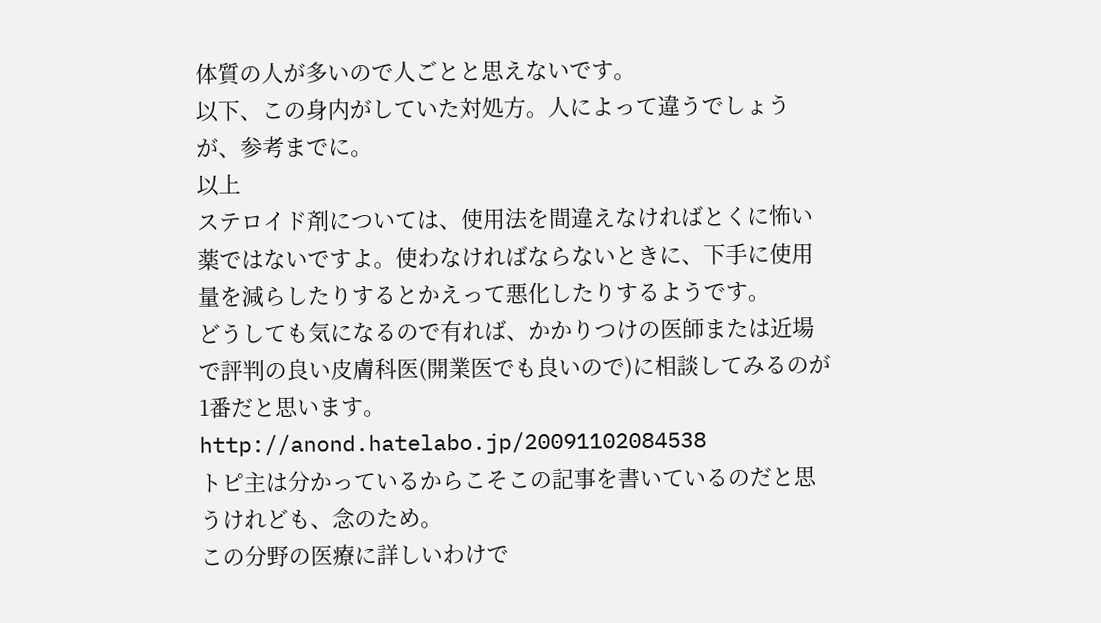体質の人が多いので人ごとと思えないです。
以下、この身内がしていた対処方。人によって違うでしょうが、参考までに。
以上
ステロイド剤については、使用法を間違えなければとくに怖い薬ではないですよ。使わなければならないときに、下手に使用量を減らしたりするとかえって悪化したりするようです。
どうしても気になるので有れば、かかりつけの医師または近場で評判の良い皮膚科医(開業医でも良いので)に相談してみるのが1番だと思います。
http://anond.hatelabo.jp/20091102084538
トピ主は分かっているからこそこの記事を書いているのだと思うけれども、念のため。
この分野の医療に詳しいわけで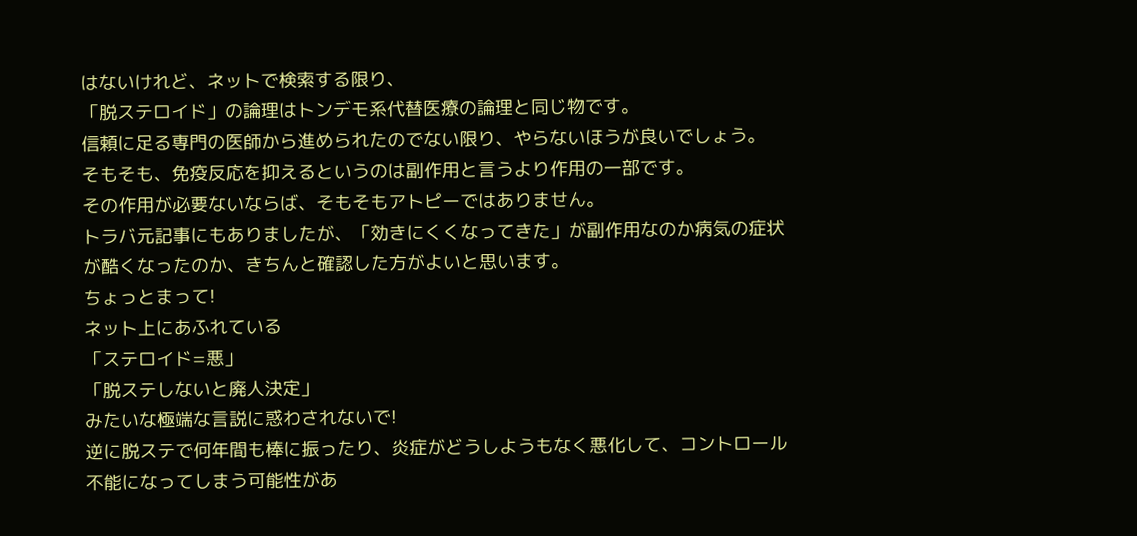はないけれど、ネットで検索する限り、
「脱ステロイド」の論理はトンデモ系代替医療の論理と同じ物です。
信頼に足る専門の医師から進められたのでない限り、やらないほうが良いでしょう。
そもそも、免疫反応を抑えるというのは副作用と言うより作用の一部です。
その作用が必要ないならば、そもそもアトピーではありません。
トラバ元記事にもありましたが、「効きにくくなってきた」が副作用なのか病気の症状が酷くなったのか、きちんと確認した方がよいと思います。
ちょっとまって!
ネット上にあふれている
「ステロイド=悪」
「脱ステしないと廃人決定」
みたいな極端な言説に惑わされないで!
逆に脱ステで何年間も棒に振ったり、炎症がどうしようもなく悪化して、コントロール不能になってしまう可能性があ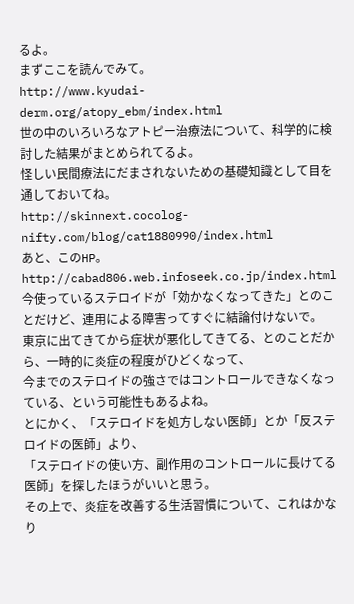るよ。
まずここを読んでみて。
http://www.kyudai-derm.org/atopy_ebm/index.html
世の中のいろいろなアトピー治療法について、科学的に検討した結果がまとめられてるよ。
怪しい民間療法にだまされないための基礎知識として目を通しておいてね。
http://skinnext.cocolog-nifty.com/blog/cat1880990/index.html
あと、このHP。
http://cabad806.web.infoseek.co.jp/index.html
今使っているステロイドが「効かなくなってきた」とのことだけど、連用による障害ってすぐに結論付けないで。
東京に出てきてから症状が悪化してきてる、とのことだから、一時的に炎症の程度がひどくなって、
今までのステロイドの強さではコントロールできなくなっている、という可能性もあるよね。
とにかく、「ステロイドを処方しない医師」とか「反ステロイドの医師」より、
「ステロイドの使い方、副作用のコントロールに長けてる医師」を探したほうがいいと思う。
その上で、炎症を改善する生活習慣について、これはかなり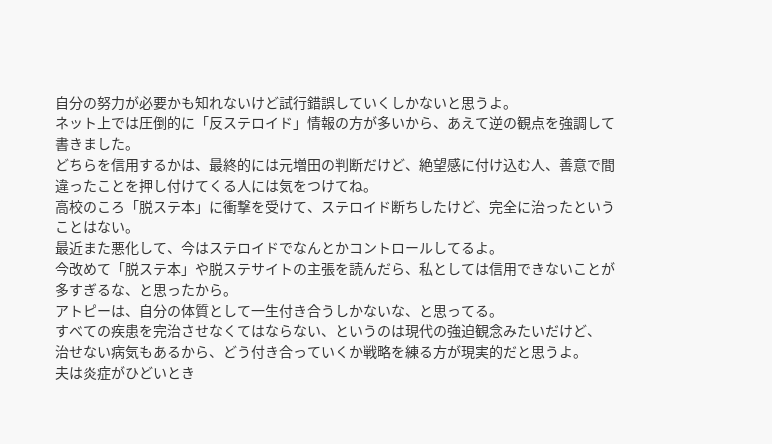自分の努力が必要かも知れないけど試行錯誤していくしかないと思うよ。
ネット上では圧倒的に「反ステロイド」情報の方が多いから、あえて逆の観点を強調して書きました。
どちらを信用するかは、最終的には元増田の判断だけど、絶望感に付け込む人、善意で間違ったことを押し付けてくる人には気をつけてね。
高校のころ「脱ステ本」に衝撃を受けて、ステロイド断ちしたけど、完全に治ったということはない。
最近また悪化して、今はステロイドでなんとかコントロールしてるよ。
今改めて「脱ステ本」や脱ステサイトの主張を読んだら、私としては信用できないことが多すぎるな、と思ったから。
アトピーは、自分の体質として一生付き合うしかないな、と思ってる。
すべての疾患を完治させなくてはならない、というのは現代の強迫観念みたいだけど、
治せない病気もあるから、どう付き合っていくか戦略を練る方が現実的だと思うよ。
夫は炎症がひどいとき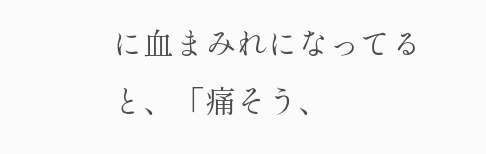に血まみれになってると、「痛そう、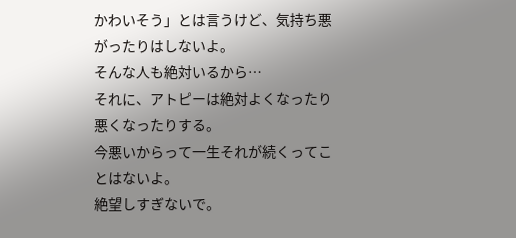かわいそう」とは言うけど、気持ち悪がったりはしないよ。
そんな人も絶対いるから…
それに、アトピーは絶対よくなったり悪くなったりする。
今悪いからって一生それが続くってことはないよ。
絶望しすぎないで。